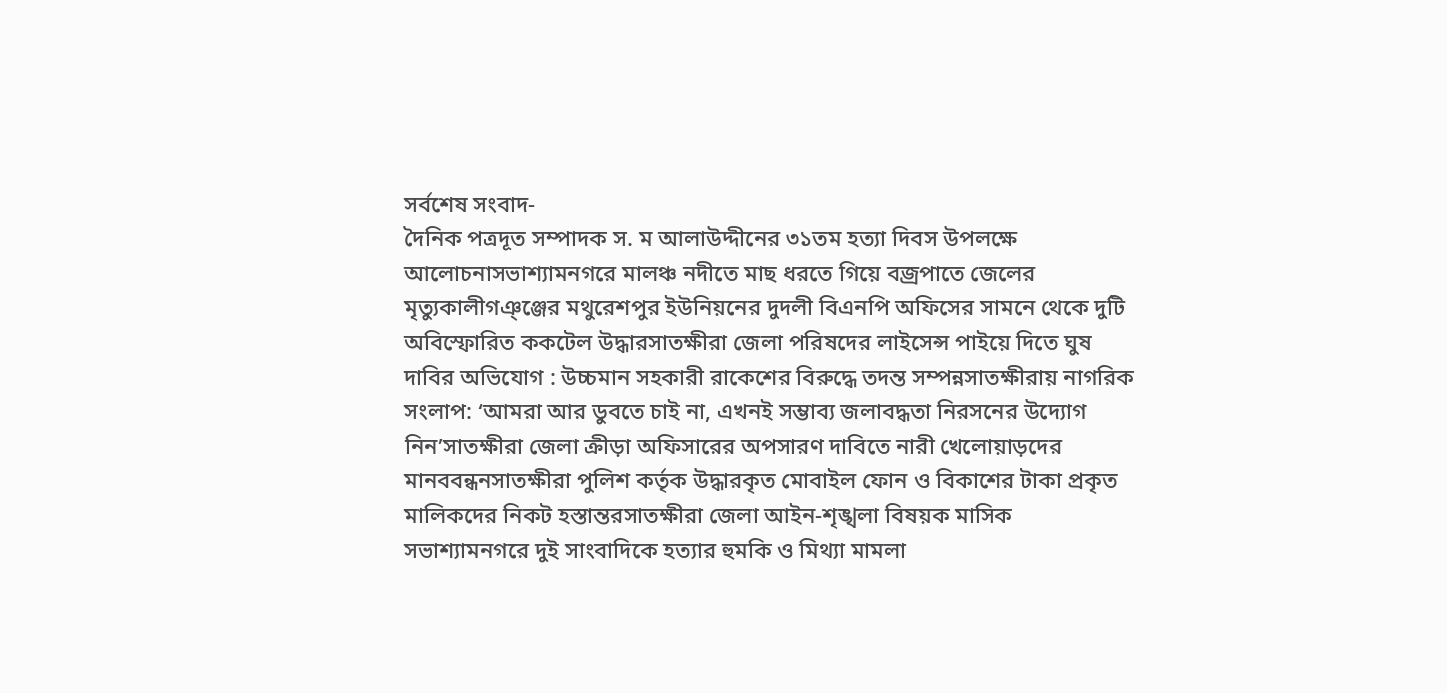সর্বশেষ সংবাদ-
দৈ‌নিক পত্রদূ‌ত সম্পাদক স. ম আলাউদ্দী‌নের ৩১তম হত্যা দিব‌স উপলক্ষে আলোচনাসভাশ্যামনগরে মালঞ্চ নদীতে মাছ ধরতে গিয়ে বজ্রপাতে জেলের মৃত্যুকালীগঞ্ঞ্জের মথুরেশপুর ইউনিয়নের দুদলী বিএনপি অফিসের সামনে থেকে দুটি অবিস্ফোরিত ককটেল উদ্ধারসাতক্ষীরা জেলা পরিষদের লাইসেন্স পাইয়ে দিতে ঘুষ দাবির অভিযোগ : উচ্চমান সহকারী রাকেশের বিরুদ্ধে তদন্ত সম্পন্নসাতক্ষীরায় নাগরিক সংলাপ: ‘আমরা আর ডুবতে চাই না, এখনই সম্ভাব্য জলাবদ্ধতা নিরসনের উদ্যোগ নিন’সাতক্ষীরা জেলা ক্রীড়া অফিসারের অপসারণ দাবিতে নারী খেলোয়াড়দের মানববন্ধনসাতক্ষীরা পুলিশ কর্তৃক উদ্ধারকৃত মোবাইল ফোন ও বিকাশের টাকা প্রকৃত মালিকদের নিকট হস্তান্তরসাতক্ষীরা জেলা আইন-শৃঙ্খলা বিষয়ক মাসিক সভাশ্যামনগরে দুই সাংবাদিকে হত্যার হুমকি ও মিথ্যা মামলা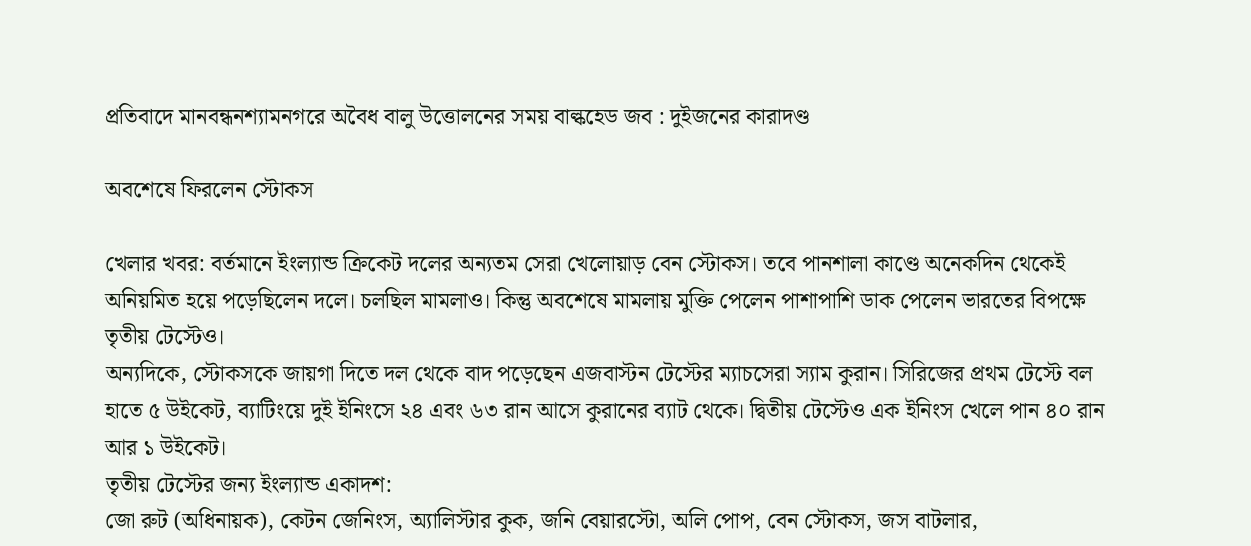প্রতিবাদে মানবন্ধনশ্যামনগরে অবৈধ বালু উত্তোলনের সময় বাল্কহেড জব : দুইজনের কারাদণ্ড

অবশেষে ফিরলেন স্টোকস

খেলার খবর: বর্তমানে ইংল্যান্ড ক্রিকেট দলের অন্যতম সেরা খেলোয়াড় বেন স্টোকস। তবে পানশালা কাণ্ডে অনেকদিন থেকেই অনিয়মিত হয়ে পড়েছিলেন দলে। চলছিল মামলাও। কিন্তু অবশেষে মামলায় মুক্তি পেলেন পাশাপাশি ডাক পেলেন ভারতের বিপক্ষে তৃতীয় টেস্টেও।
অন্যদিকে, স্টোকসকে জায়গা দিতে দল থেকে বাদ পড়েছেন এজবাস্টন টেস্টের ম্যাচসেরা স্যাম কুরান। সিরিজের প্রথম টেস্টে বল হাতে ৫ উইকেট, ব্যাটিংয়ে দুই ইনিংসে ২৪ এবং ৬৩ রান আসে কুরানের ব্যাট থেকে। দ্বিতীয় টেস্টেও এক ইনিংস খেলে পান ৪০ রান আর ১ উইকেট।
তৃতীয় টেস্টের জন্য ইংল্যান্ড একাদশ:
জো রুট (অধিনায়ক), কেটন জেনিংস, অ্যালিস্টার কুক, জনি বেয়ারস্টো, অলি পোপ, বেন স্টোকস, জস বাটলার,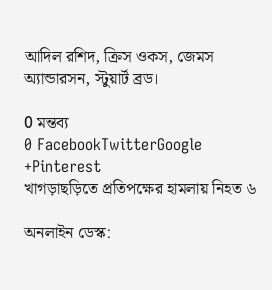আদিল রশিদ, ক্রিস ওকস, জেমস অ্যান্ডারসন, স্টুয়ার্ট ব্রড।

0 মন্তব্য
0 FacebookTwitterGoogle +Pinterest
খাগড়াছড়িতে প্রতিপক্ষের হামলায় নিহত ৬

অনলাইন ডেস্ক: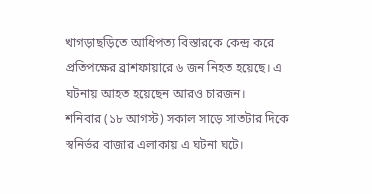খাগড়াছড়িতে আধিপত্য বিস্তারকে কেন্দ্র করে প্রতিপক্ষের ব্রাশফায়ারে ৬ জন নিহত হয়েছে। এ ঘটনায় আহত হয়েছেন আরও চারজন।
শনিবার (১৮ আগস্ট) সকাল সাড়ে সাতটার দিকে স্বনির্ভর বাজার এলাকায় এ ঘটনা ঘটে।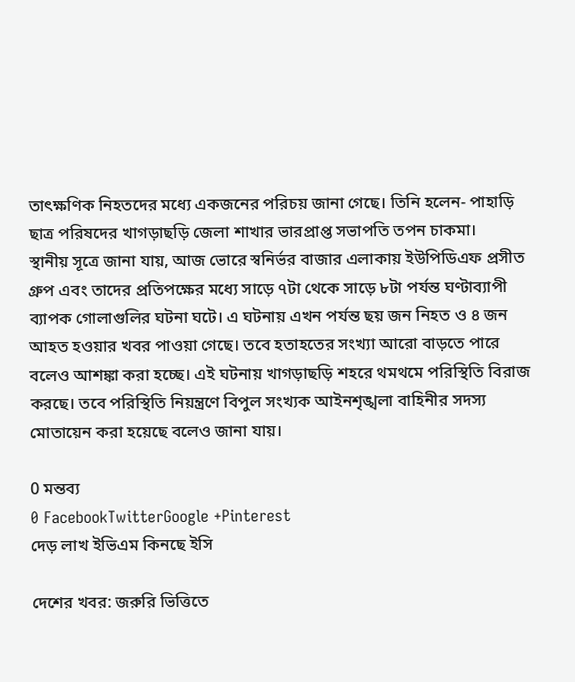তাৎক্ষণিক নিহতদের মধ্যে একজনের পরিচয় জানা গেছে। তিনি হলেন- পাহাড়ি ছাত্র পরিষদের খাগড়াছড়ি জেলা শাখার ভারপ্রাপ্ত সভাপতি তপন চাকমা।
স্থানীয় সূত্রে জানা যায়, আজ ভোরে স্বনির্ভর বাজার এলাকায় ইউপিডিএফ প্রসীত গ্রুপ এবং তাদের প্রতিপক্ষের মধ্যে সাড়ে ৭টা থেকে সাড়ে ৮টা পর্যন্ত ঘণ্টাব্যাপী ব্যাপক গোলাগুলির ঘটনা ঘটে। এ ঘটনায় এখন পর্যন্ত ছয় জন নিহত ও ৪ জন আহত হওয়ার খবর পাওয়া গেছে। তবে হতাহতের সংখ্যা আরো বাড়তে পারে বলেও আশঙ্কা করা হচ্ছে। এই ঘটনায় খাগড়াছড়ি শহরে থমথমে পরিস্থিতি বিরাজ করছে। তবে পরিস্থিতি নিয়ন্ত্রণে বিপুল সংখ্যক আইনশৃঙ্খলা বাহিনীর সদস্য মোতায়েন করা হয়েছে বলেও জানা যায়।

0 মন্তব্য
0 FacebookTwitterGoogle +Pinterest
দেড় লাখ ইভিএম কিনছে ইসি

দেশের খবর: জরুরি ভিত্তিতে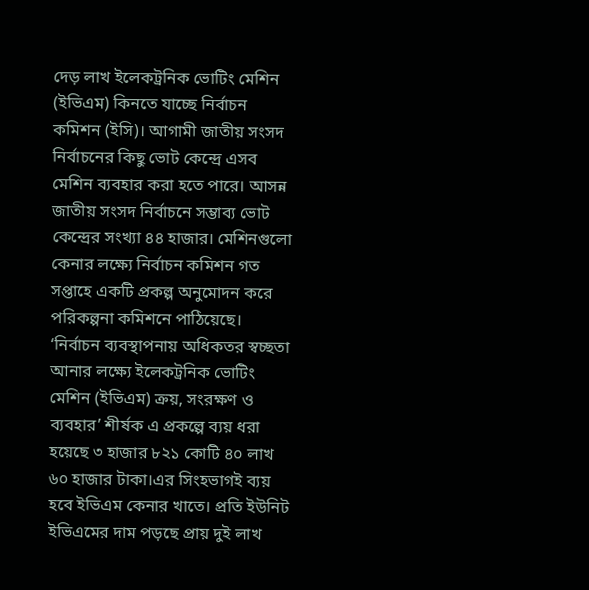দেড় লাখ ইলেকট্রনিক ভোটিং মেশিন (ইভিএম) কিনতে যাচ্ছে নির্বাচন কমিশন (ইসি)। আগামী জাতীয় সংসদ নির্বাচনের কিছু ভোট কেন্দ্রে এসব মেশিন ব্যবহার করা হতে পারে। আসন্ন জাতীয় সংসদ নির্বাচনে সম্ভাব্য ভোট কেন্দ্রের সংখ্যা ৪৪ হাজার। মেশিনগুলো কেনার লক্ষ্যে নির্বাচন কমিশন গত সপ্তাহে একটি প্রকল্প অনুমোদন করে পরিকল্পনা কমিশনে পাঠিয়েছে।
‘নির্বাচন ব্যবস্থাপনায় অধিকতর স্বচ্ছতা আনার লক্ষ্যে ইলেকট্রনিক ভোটিং মেশিন (ইভিএম) ক্রয়, সংরক্ষণ ও ব্যবহার’ শীর্ষক এ প্রকল্পে ব্যয় ধরা হয়েছে ৩ হাজার ৮২১ কোটি ৪০ লাখ ৬০ হাজার টাকা।এর সিংহভাগই ব্যয় হবে ইভিএম কেনার খাতে। প্রতি ইউনিট ইভিএমের দাম পড়ছে প্রায় দুই লাখ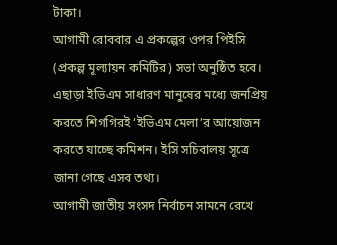টাকা।
আগামী রোববার এ প্রকল্পের ওপর পিইসি (প্রকল্প মূল্যায়ন কমিটির) সভা অনুষ্ঠিত হবে। এছাড়া ইভিএম সাধারণ মানুষের মধ্যে জনপ্রিয় করতে শিগগিরই ‘ইভিএম মেলা’র আয়োজন করতে যাচ্ছে কমিশন। ইসি সচিবালয় সূত্রে জানা গেছে এসব তথ্য।
আগামী জাতীয় সংসদ নির্বাচন সামনে রেখে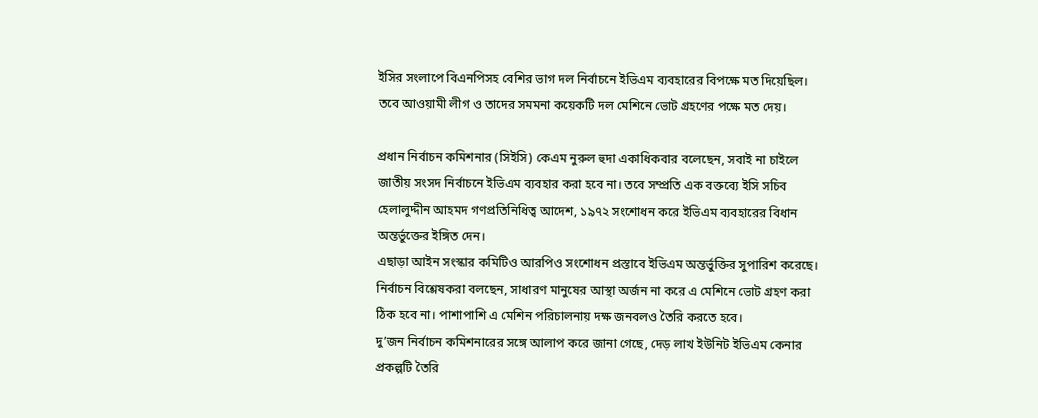ইসির সংলাপে বিএনপিসহ বেশির ভাগ দল নির্বাচনে ইভিএম ব্যবহারের বিপক্ষে মত দিয়েছিল। তবে আওয়ামী লীগ ও তাদের সমমনা কয়েকটি দল মেশিনে ভোট গ্রহণের পক্ষে মত দেয়।

প্রধান নির্বাচন কমিশনার (সিইসি) কেএম নুরুল হুদা একাধিকবার বলেছেন, সবাই না চাইলে জাতীয় সংসদ নির্বাচনে ইভিএম ব্যবহার করা হবে না। তবে সম্প্রতি এক বক্তব্যে ইসি সচিব হেলালুদ্দীন আহমদ গণপ্রতিনিধিত্ব আদেশ, ১৯৭২ সংশোধন করে ইভিএম ব্যবহারের বিধান অন্তর্ভুক্তের ইঙ্গিত দেন।
এছাড়া আইন সংস্কার কমিটিও আরপিও সংশোধন প্রস্তাবে ইভিএম অন্তর্ভুক্তির সুপারিশ করেছে। নির্বাচন বিশ্লেষকরা বলছেন, সাধারণ মানুষের আস্থা অর্জন না করে এ মেশিনে ভোট গ্রহণ করা ঠিক হবে না। পাশাপাশি এ মেশিন পরিচালনায় দক্ষ জনবলও তৈরি করতে হবে।
দু’জন নির্বাচন কমিশনারের সঙ্গে আলাপ করে জানা গেছে, দেড় লাখ ইউনিট ইভিএম কেনার প্রকল্পটি তৈরি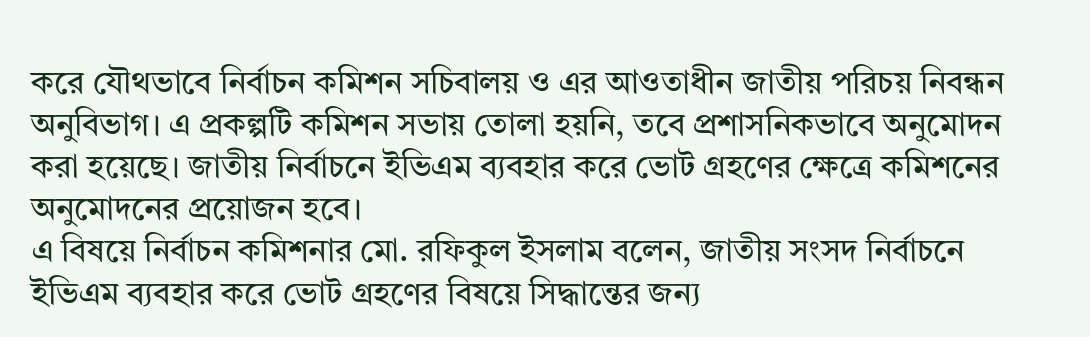করে যৌথভাবে নির্বাচন কমিশন সচিবালয় ও এর আওতাধীন জাতীয় পরিচয় নিবন্ধন অনুবিভাগ। এ প্রকল্পটি কমিশন সভায় তোলা হয়নি, তবে প্রশাসনিকভাবে অনুমোদন করা হয়েছে। জাতীয় নির্বাচনে ইভিএম ব্যবহার করে ভোট গ্রহণের ক্ষেত্রে কমিশনের অনুমোদনের প্রয়োজন হবে।
এ বিষয়ে নির্বাচন কমিশনার মো. রফিকুল ইসলাম বলেন, জাতীয় সংসদ নির্বাচনে ইভিএম ব্যবহার করে ভোট গ্রহণের বিষয়ে সিদ্ধান্তের জন্য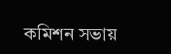কমিশন সভায়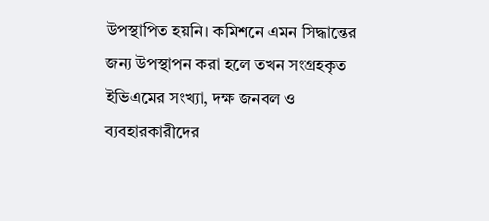উপস্থাপিত হয়নি। কমিশনে এমন সিদ্ধান্তের জন্য উপস্থাপন করা হলে তখন সংগ্রহকৃত ইভিএমের সংখ্যা, দক্ষ জনবল ও ব্যবহারকারীদের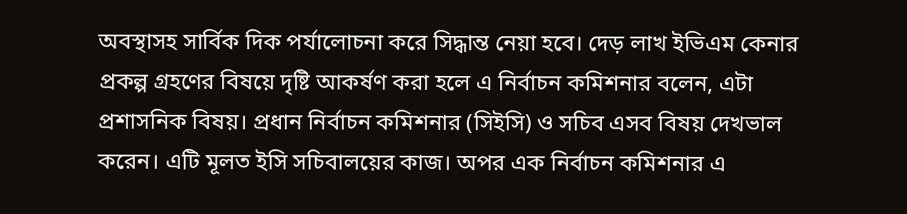অবস্থাসহ সার্বিক দিক পর্যালোচনা করে সিদ্ধান্ত নেয়া হবে। দেড় লাখ ইভিএম কেনার প্রকল্প গ্রহণের বিষয়ে দৃষ্টি আকর্ষণ করা হলে এ নির্বাচন কমিশনার বলেন, এটা প্রশাসনিক বিষয়। প্রধান নির্বাচন কমিশনার (সিইসি) ও সচিব এসব বিষয় দেখভাল করেন। এটি মূলত ইসি সচিবালয়ের কাজ। অপর এক নির্বাচন কমিশনার এ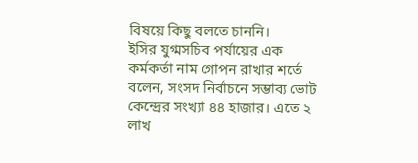বিষয়ে কিছু বলতে চাননি।
ইসির যুগ্মসচিব পর্যায়ের এক কর্মকর্তা নাম গোপন রাখার শর্তে বলেন, সংসদ নির্বাচনে সম্ভাব্য ভোট কেন্দ্রের সংখ্যা ৪৪ হাজার। এতে ২ লাখ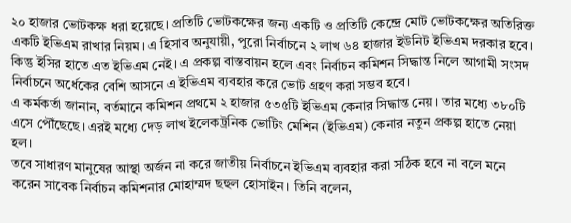২০ হাজার ভোটকক্ষ ধরা হয়েছে। প্রতিটি ভোটকক্ষের জন্য একটি ও প্রতিটি কেন্দ্রে মোট ভোটকক্ষের অতিরিক্ত একটি ইভিএম রাখার নিয়ম। এ হিসাব অনুযায়ী, পুরো নির্বাচনে ২ লাখ ৬৪ হাজার ইউনিট ইভিএম দরকার হবে। কিন্তু ইসির হাতে এত ইভিএম নেই। এ প্রকল্প বাস্তবায়ন হলে এবং নির্বাচন কমিশন সিদ্ধান্ত নিলে আগামী সংসদ নির্বাচনে অর্ধেকের বেশি আসনে এ ইভিএম ব্যবহার করে ভোট গ্রহণ করা সম্ভব হবে।
এ কর্মকর্তা জানান, বর্তমানে কমিশন প্রথমে ২ হাজার ৫৩৫টি ইভিএম কেনার সিদ্ধান্ত নেয়। তার মধ্যে ৩৮০টি এসে পৌঁছেছে। এরই মধ্যে দেড় লাখ ইলেকট্রনিক ভোটিং মেশিন (ইভিএম) কেনার নতুন প্রকল্প হাতে নেয়া হল।
তবে সাধারণ মানুষের আস্থা অর্জন না করে জাতীয় নির্বাচনে ইভিএম ব্যবহার করা সঠিক হবে না বলে মনে করেন সাবেক নির্বাচন কমিশনার মোহাম্মদ ছহুল হোসাইন। তিনি বলেন,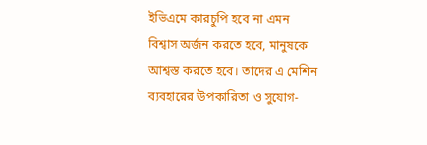ইভিএমে কারচুপি হবে না এমন বিশ্বাস অর্জন করতে হবে, মানুষকে আশ্বস্ত করতে হবে। তাদের এ মেশিন ব্যবহারের উপকারিতা ও সুযোগ-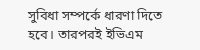সুবিধা সম্পর্কে ধারণা দিতে হবে। তারপরই ইভিএম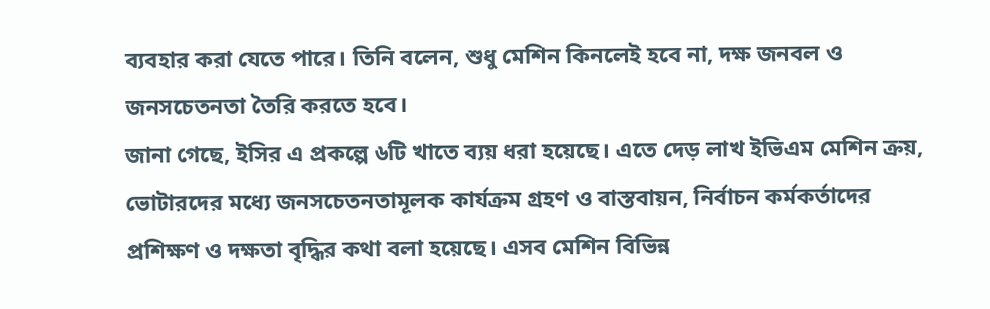ব্যবহার করা যেতে পারে। তিনি বলেন, শুধু মেশিন কিনলেই হবে না, দক্ষ জনবল ও জনসচেতনতা তৈরি করতে হবে।
জানা গেছে, ইসির এ প্রকল্পে ৬টি খাতে ব্যয় ধরা হয়েছে। এতে দেড় লাখ ইভিএম মেশিন ক্রয়, ভোটারদের মধ্যে জনসচেতনতামূলক কার্যক্রম গ্রহণ ও বাস্তবায়ন, নির্বাচন কর্মকর্তাদের প্রশিক্ষণ ও দক্ষতা বৃদ্ধির কথা বলা হয়েছে। এসব মেশিন বিভিন্ন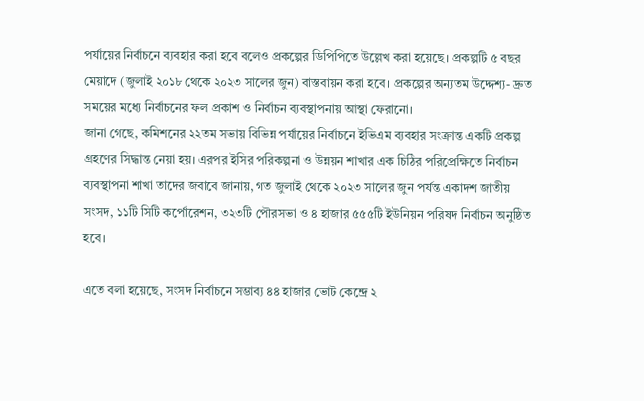পর্যায়ের নির্বাচনে ব্যবহার করা হবে বলেও প্রকল্পের ডিপিপিতে উল্লেখ করা হয়েছে। প্রকল্পটি ৫ বছর মেয়াদে (জুলাই ২০১৮ থেকে ২০২৩ সালের জুন) বাস্তবায়ন করা হবে। প্রকল্পের অন্যতম উদ্দেশ্য- দ্রুত সময়ের মধ্যে নির্বাচনের ফল প্রকাশ ও নির্বাচন ব্যবস্থাপনায় আস্থা ফেরানো।
জানা গেছে, কমিশনের ২২তম সভায় বিভিন্ন পর্যায়ের নির্বাচনে ইভিএম ব্যবহার সংক্রান্ত একটি প্রকল্প গ্রহণের সিদ্ধান্ত নেয়া হয়। এরপর ইসির পরিকল্পনা ও উন্নয়ন শাখার এক চিঠির পরিপ্রেক্ষিতে নির্বাচন ব্যবস্থাপনা শাখা তাদের জবাবে জানায়, গত জুলাই থেকে ২০২৩ সালের জুন পর্যন্ত একাদশ জাতীয় সংসদ, ১১টি সিটি কর্পোরেশন, ৩২৩টি পৌরসভা ও ৪ হাজার ৫৫৫টি ইউনিয়ন পরিষদ নির্বাচন অনুষ্ঠিত হবে।

এতে বলা হয়েছে, সংসদ নির্বাচনে সম্ভাব্য ৪৪ হাজার ভোট কেন্দ্রে ২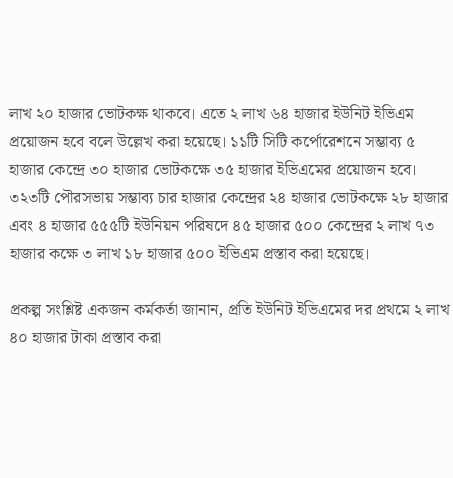লাখ ২০ হাজার ভোটকক্ষ থাকবে। এতে ২ লাখ ৬৪ হাজার ইউনিট ইভিএম প্রয়োজন হবে বলে উল্লেখ করা হয়েছে। ১১টি সিটি কর্পোরেশনে সম্ভাব্য ৫ হাজার কেন্দ্রে ৩০ হাজার ভোটকক্ষে ৩৫ হাজার ইভিএমের প্রয়োজন হবে। ৩২৩টি পৌরসভায় সম্ভাব্য চার হাজার কেন্দ্রের ২৪ হাজার ভোটকক্ষে ২৮ হাজার এবং ৪ হাজার ৫৫৫টি ইউনিয়ন পরিষদে ৪৫ হাজার ৫০০ কেন্দ্রের ২ লাখ ৭৩ হাজার কক্ষে ৩ লাখ ১৮ হাজার ৫০০ ইভিএম প্রস্তাব করা হয়েছে।

প্রকল্প সংশ্লিষ্ট একজন কর্মকর্তা জানান, প্রতি ইউনিট ইভিএমের দর প্রথমে ২ লাখ ৪০ হাজার টাকা প্রস্তাব করা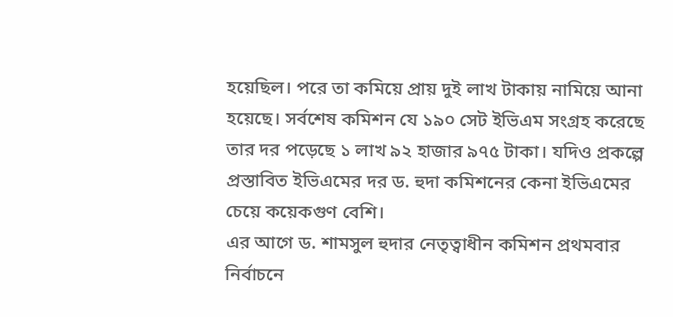হয়েছিল। পরে তা কমিয়ে প্রায় দুই লাখ টাকায় নামিয়ে আনা হয়েছে। সর্বশেষ কমিশন যে ১৯০ সেট ইভিএম সংগ্রহ করেছে তার দর পড়েছে ১ লাখ ৯২ হাজার ৯৭৫ টাকা। যদিও প্রকল্পে প্রস্তাবিত ইভিএমের দর ড. হুদা কমিশনের কেনা ইভিএমের চেয়ে কয়েকগুণ বেশি।
এর আগে ড. শামসুল হুদার নেতৃত্বাধীন কমিশন প্রথমবার নির্বাচনে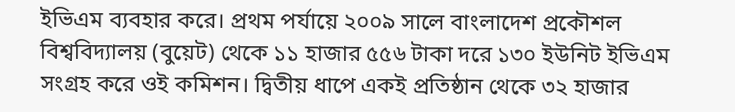ইভিএম ব্যবহার করে। প্রথম পর্যায়ে ২০০৯ সালে বাংলাদেশ প্রকৌশল বিশ্ববিদ্যালয় (বুয়েট) থেকে ১১ হাজার ৫৫৬ টাকা দরে ১৩০ ইউনিট ইভিএম সংগ্রহ করে ওই কমিশন। দ্বিতীয় ধাপে একই প্রতিষ্ঠান থেকে ৩২ হাজার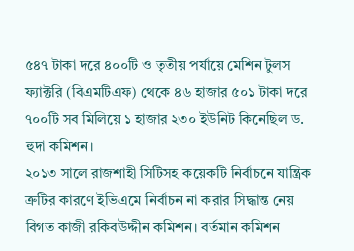৫৪৭ টাকা দরে ৪০০টি ও তৃতীয় পর্যায়ে মেশিন টুলস ফ্যাক্টরি (বিএমটিএফ) থেকে ৪৬ হাজার ৫০১ টাকা দরে ৭০০টি সব মিলিয়ে ১ হাজার ২৩০ ইউনিট কিনেছিল ড. হুদা কমিশন।
২০১৩ সালে রাজশাহী সিটিসহ কয়েকটি নির্বাচনে যান্ত্রিক ত্রুটির কারণে ইভিএমে নির্বাচন না করার সিদ্ধান্ত নেয় বিগত কাজী রকিবউদ্দীন কমিশন। বর্তমান কমিশন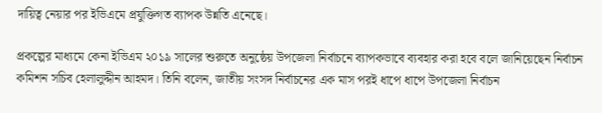দায়িত্ব নেয়ার পর ইভিএমে প্রযুক্তিগত ব্যাপক উন্নতি এনেছে।

প্রকল্পের মাধ্যমে কেনা ইভিএম ২০১৯ সালের শুরুতে অনুষ্ঠেয় উপজেলা নির্বাচনে ব্যাপকভাবে ব্যবহার করা হবে বলে জানিয়েছেন নির্বাচন কমিশন সচিব হেলালুদ্দীন আহমদ। তিনি বলেন, জাতীয় সংসদ নির্বাচনের এক মাস পরই ধাপে ধাপে উপজেলা নির্বাচন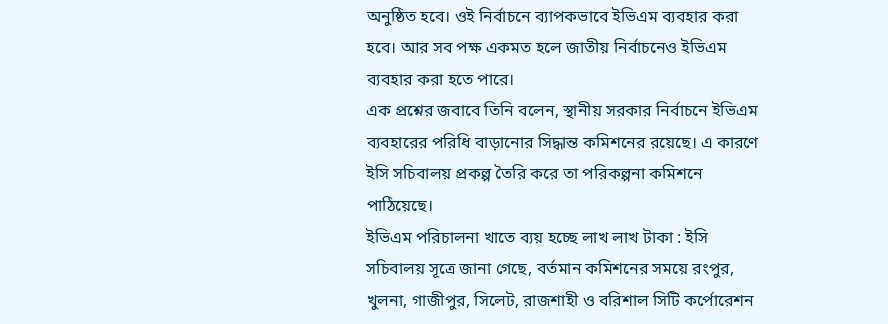অনুষ্ঠিত হবে। ওই নির্বাচনে ব্যাপকভাবে ইভিএম ব্যবহার করা হবে। আর সব পক্ষ একমত হলে জাতীয় নির্বাচনেও ইভিএম ব্যবহার করা হতে পারে।
এক প্রশ্নের জবাবে তিনি বলেন, স্থানীয় সরকার নির্বাচনে ইভিএম ব্যবহারের পরিধি বাড়ানোর সিদ্ধান্ত কমিশনের রয়েছে। এ কারণে ইসি সচিবালয় প্রকল্প তৈরি করে তা পরিকল্পনা কমিশনে পাঠিয়েছে।
ইভিএম পরিচালনা খাতে ব্যয় হচ্ছে লাখ লাখ টাকা : ইসি সচিবালয় সূত্রে জানা গেছে, বর্তমান কমিশনের সময়ে রংপুর, খুলনা, গাজীপুর, সিলেট, রাজশাহী ও বরিশাল সিটি কর্পোরেশন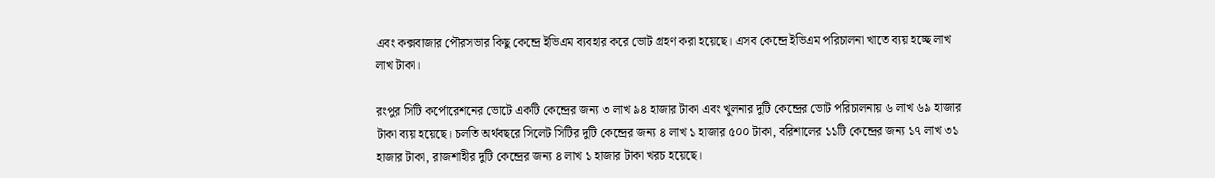এবং কক্সবাজার পৌরসভার কিছু কেন্দ্রে ইভিএম ব্যবহার করে ভোট গ্রহণ করা হয়েছে। এসব কেন্দ্রে ইভিএম পরিচালনা খাতে ব্যয় হচ্ছে লাখ লাখ টাকা।

রংপুর সিটি কর্পোরেশনের ভোটে একটি কেন্দ্রের জন্য ৩ লাখ ৯৪ হাজার টাকা এবং খুলনার দুটি কেন্দ্রের ভোট পরিচালনায় ৬ লাখ ৬৯ হাজার টাকা ব্যয় হয়েছে। চলতি অর্থবছরে সিলেট সিটির দুটি কেন্দ্রের জন্য ৪ লাখ ১ হাজার ৫০০ টাকা, বরিশালের ১১টি কেন্দ্রের জন্য ১৭ লাখ ৩১ হাজার টাকা, রাজশাহীর দুটি কেন্দ্রের জন্য ৪ লাখ ১ হাজার টাকা খরচ হয়েছে।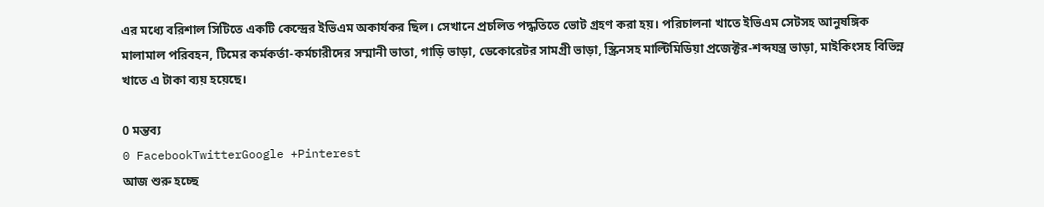এর মধ্যে বরিশাল সিটিতে একটি কেন্দ্রের ইভিএম অকার্যকর ছিল। সেখানে প্রচলিত পদ্ধতিতে ভোট গ্রহণ করা হয়। পরিচালনা খাতে ইভিএম সেটসহ আনুষঙ্গিক মালামাল পরিবহন, টিমের কর্মকর্তা-কর্মচারীদের সম্মানী ভাতা, গাড়ি ভাড়া, ডেকোরেটর সামগ্রী ভাড়া, স্ক্রিনসহ মাল্টিমিডিয়া প্রজেক্টর-শব্দযন্ত্র ভাড়া, মাইকিংসহ বিভিন্ন খাতে এ টাকা ব্যয় হয়েছে।

0 মন্তব্য
0 FacebookTwitterGoogle +Pinterest
আজ শুরু হচ্ছে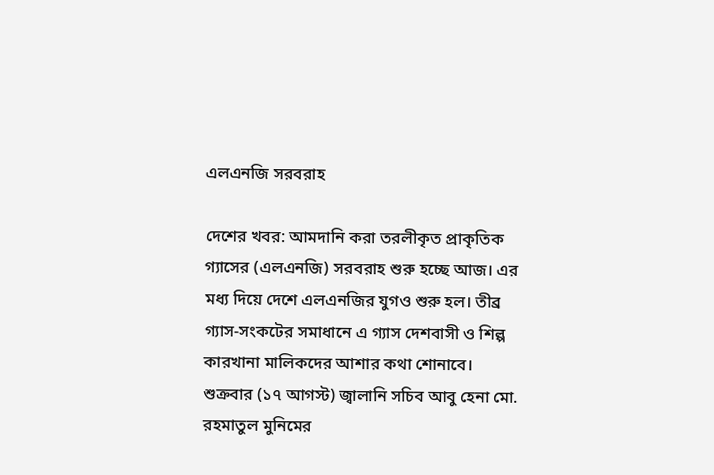এলএনজি সরবরাহ

দেশের খবর: আমদানি করা তরলীকৃত প্রাকৃতিক গ্যাসের (এলএনজি) সরবরাহ শুরু হচ্ছে আজ। এর মধ্য দিয়ে দেশে এলএনজির যুগও শুরু হল। তীব্র গ্যাস-সংকটের সমাধানে এ গ্যাস দেশবাসী ও শিল্প কারখানা মালিকদের আশার কথা শোনাবে।
শুক্রবার (১৭ আগস্ট) জ্বালানি সচিব আবু হেনা মো. রহমাতুল মুনিমের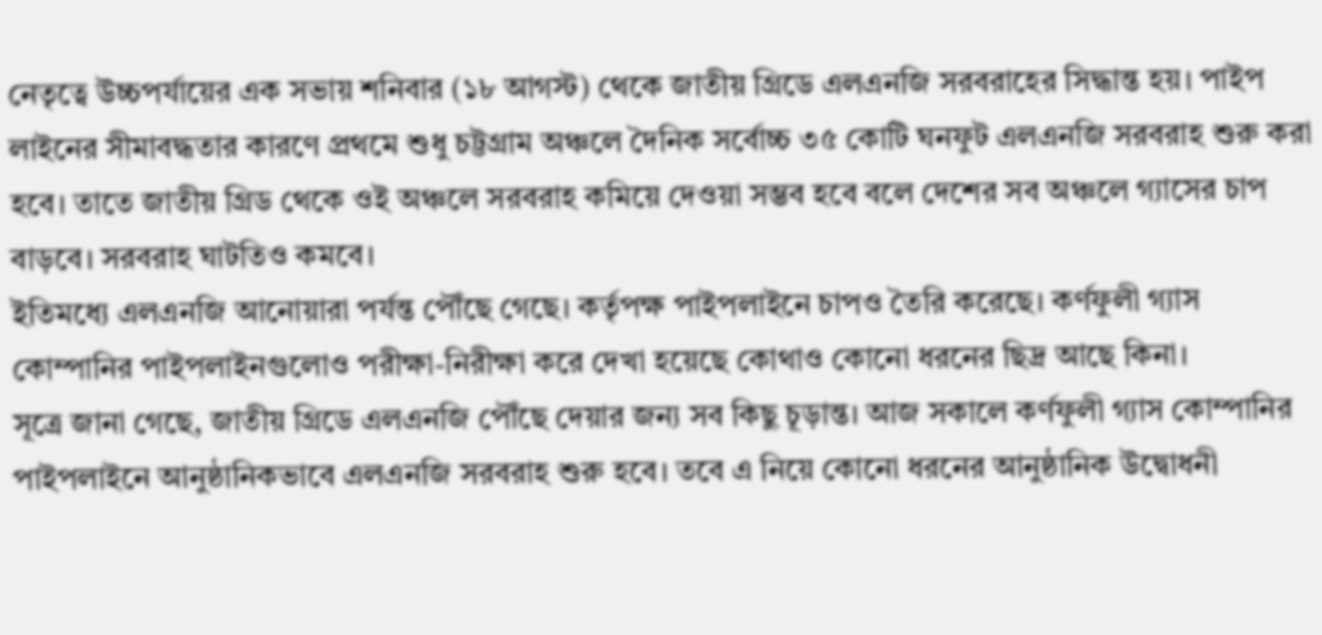নেতৃত্বে উচ্চপর্যায়ের এক সভায় শনিবার (১৮ আগস্ট) থেকে জাতীয় গ্রিডে এলএনজি সরবরাহের সিদ্ধান্ত হয়। পাইপ লাইনের সীমাবদ্ধতার কারণে প্রথমে শুধু চট্টগ্রাম অঞ্চলে দৈনিক সর্বোচ্চ ৩৫ কোটি ঘনফুট এলএনজি সরবরাহ শুরু করা হবে। তাতে জাতীয় গ্রিড থেকে ওই অঞ্চলে সরবরাহ কমিয়ে দেওয়া সম্ভব হবে বলে দেশের সব অঞ্চলে গ্যাসের চাপ বাড়বে। সরবরাহ ঘাটতিও কমবে।
ইতিমধ্যে এলএনজি আনোয়ারা পর্যন্ত পৌঁছে গেছে। কর্তৃপক্ষ পাইপলাইনে চাপও তৈরি করেছে। কর্ণফুলী গ্যাস কোম্পানির পাইপলাইনগুলোও পরীক্ষা-নিরীক্ষা করে দেখা হয়েছে কোথাও কোনো ধরনের ছিদ্র আছে কিনা।
সূত্রে জানা গেছে, জাতীয় গ্রিডে এলএনজি পৌঁছে দেয়ার জন্য সব কিছু চূড়ান্ত। আজ সকালে কর্ণফুলী গ্যাস কোম্পানির পাইপলাইনে আনুষ্ঠানিকভাবে এলএনজি সরবরাহ শুরু হবে। তবে এ নিয়ে কোনো ধরনের আনুষ্ঠানিক উদ্বোধনী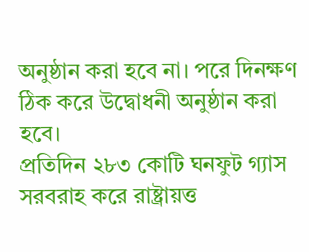অনুষ্ঠান করা হবে না। পরে দিনক্ষণ ঠিক করে উদ্বোধনী অনুষ্ঠান করা হবে।
প্রতিদিন ২৮৩ কোটি ঘনফুট গ্যাস সরবরাহ করে রাষ্ট্রায়ত্ত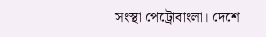সংস্থা পেট্রোবাংলা। দেশে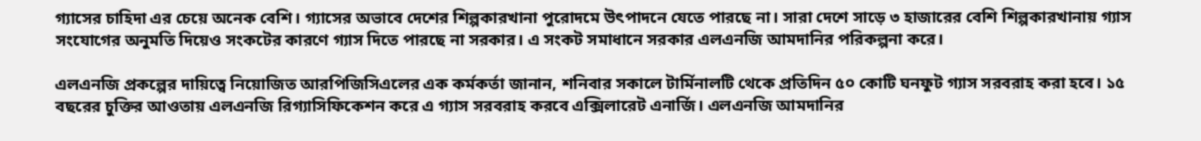গ্যাসের চাহিদা এর চেয়ে অনেক বেশি। গ্যাসের অভাবে দেশের শিল্পকারখানা পুরোদমে উৎপাদনে যেতে পারছে না। সারা দেশে সাড়ে ৩ হাজারের বেশি শিল্পকারখানায় গ্যাস সংযোগের অনুমতি দিয়েও সংকটের কারণে গ্যাস দিতে পারছে না সরকার। এ সংকট সমাধানে সরকার এলএনজি আমদানির পরিকল্পনা করে।

এলএনজি প্রকল্পের দায়িত্বে নিয়োজিত আরপিজিসিএলের এক কর্মকর্তা জানান, শনিবার সকালে টার্মিনালটি থেকে প্রতিদিন ৫০ কোটি ঘনফুট গ্যাস সরবরাহ করা হবে। ১৫ বছরের চুক্তির আওতায় এলএনজি রিগ্যাসিফিকেশন করে এ গ্যাস সরবরাহ করবে এক্সিলারেট এনার্জি। এলএনজি আমদানির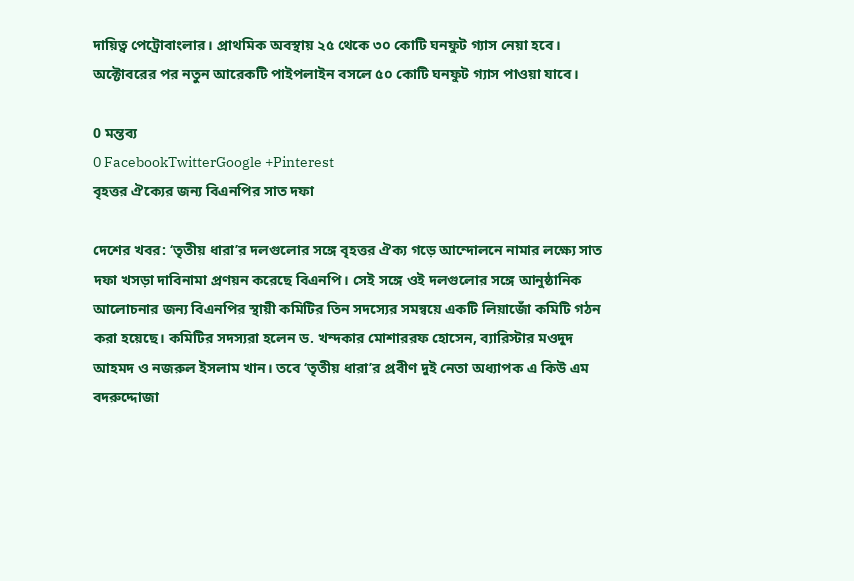দায়িত্ব পেট্রোবাংলার। প্রাথমিক অবস্থায় ২৫ থেকে ৩০ কোটি ঘনফুট গ্যাস নেয়া হবে। অক্টোবরের পর নতুন আরেকটি পাইপলাইন বসলে ৫০ কোটি ঘনফুট গ্যাস পাওয়া যাবে।

0 মন্তব্য
0 FacebookTwitterGoogle +Pinterest
বৃহত্তর ঐক্যের জন্য বিএনপির সাত দফা

দেশের খবর: ‘তৃতীয় ধারা’র দলগুলোর সঙ্গে বৃহত্তর ঐক্য গড়ে আন্দোলনে নামার লক্ষ্যে সাত দফা খসড়া দাবিনামা প্রণয়ন করেছে বিএনপি। সেই সঙ্গে ওই দলগুলোর সঙ্গে আনুষ্ঠানিক আলোচনার জন্য বিএনপির স্থায়ী কমিটির তিন সদস্যের সমন্বয়ে একটি লিয়াজোঁ কমিটি গঠন করা হয়েছে। কমিটির সদস্যরা হলেন ড. খন্দকার মোশাররফ হোসেন, ব্যারিস্টার মওদুদ আহমদ ও নজরুল ইসলাম খান। তবে ‘তৃতীয় ধারা’র প্রবীণ দুই নেতা অধ্যাপক এ কিউ এম বদরুদ্দোজা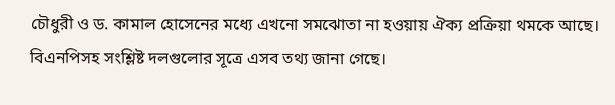চৌধুরী ও ড. কামাল হোসেনের মধ্যে এখনো সমঝোতা না হওয়ায় ঐক্য প্রক্রিয়া থমকে আছে। বিএনপিসহ সংশ্লিষ্ট দলগুলোর সূত্রে এসব তথ্য জানা গেছে।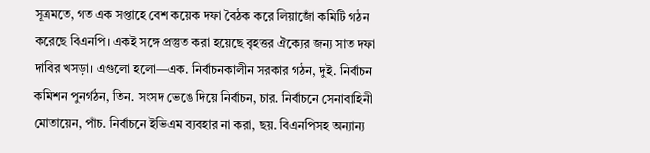সূত্রমতে, গত এক সপ্তাহে বেশ কয়েক দফা বৈঠক করে লিয়াজোঁ কমিটি গঠন করেছে বিএনপি। একই সঙ্গে প্রস্তুত করা হয়েছে বৃহত্তর ঐক্যের জন্য সাত দফা দাবির খসড়া। এগুলো হলো—এক. নির্বাচনকালীন সরকার গঠন, দুই. নির্বাচন কমিশন পুনর্গঠন, তিন. সংসদ ভেঙে দিয়ে নির্বাচন, চার. নির্বাচনে সেনাবাহিনী মোতায়েন, পাঁচ. নির্বাচনে ইভিএম ব্যবহার না করা, ছয়. বিএনপিসহ অন্যান্য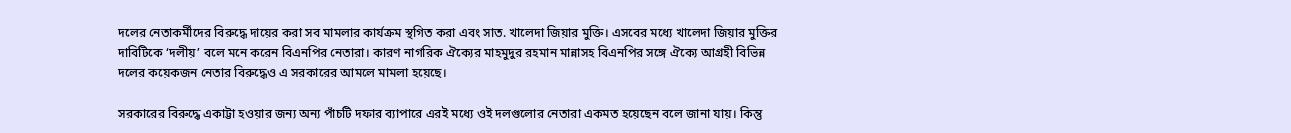দলের নেতাকর্মীদের বিরুদ্ধে দায়ের করা সব মামলার কার্যক্রম স্থগিত করা এবং সাত. খালেদা জিয়ার মুক্তি। এসবের মধ্যে খালেদা জিয়ার মুক্তির দাবিটিকে ‘দলীয়’ বলে মনে করেন বিএনপির নেতারা। কারণ নাগরিক ঐক্যের মাহমুদুর রহমান মান্নাসহ বিএনপির সঙ্গে ঐক্যে আগ্রহী বিভিন্ন দলের কয়েকজন নেতার বিরুদ্ধেও এ সরকারের আমলে মামলা হয়েছে।

সরকারের বিরুদ্ধে একাট্টা হওয়ার জন্য অন্য পাঁচটি দফার ব্যাপারে এরই মধ্যে ওই দলগুলোর নেতারা একমত হয়েছেন বলে জানা যায়। কিন্তু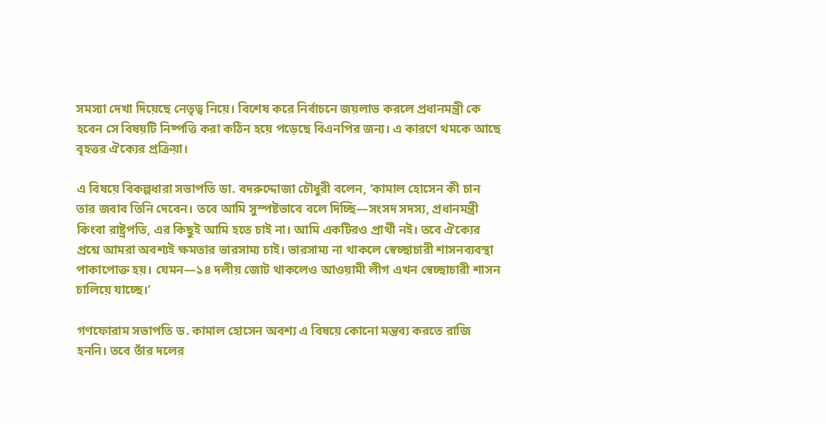সমস্যা দেখা দিয়েছে নেতৃত্ব নিয়ে। বিশেষ করে নির্বাচনে জয়লাভ করলে প্রধানমন্ত্রী কে হবেন সে বিষয়টি নিষ্পত্তি করা কঠিন হয়ে পড়েছে বিএনপির জন্য। এ কারণে থমকে আছে বৃহত্তর ঐক্যের প্রক্রিয়া।

এ বিষয়ে বিকল্পধারা সভাপতি ডা. বদরুদ্দোজা চৌধুরী বলেন, ‘কামাল হোসেন কী চান তার জবাব তিনি দেবেন। তবে আমি সুস্পষ্টভাবে বলে দিচ্ছি—সংসদ সদস্য, প্রধানমন্ত্রী কিংবা রাষ্ট্রপতি, এর কিছুই আমি হতে চাই না। আমি একটিরও প্রার্থী নই। তবে ঐক্যের প্রশ্নে আমরা অবশ্যই ক্ষমতার ভারসাম্য চাই। ভারসাম্য না থাকলে স্বেচ্ছাচারী শাসনব্যবস্থা পাকাপোক্ত হয়। যেমন—১৪ দলীয় জোট থাকলেও আওয়ামী লীগ এখন স্বেচ্ছাচারী শাসন চালিয়ে যাচ্ছে।’

গণফোরাম সভাপতি ড. কামাল হোসেন অবশ্য এ বিষয়ে কোনো মন্তব্য করতে রাজি হননি। তবে তাঁর দলের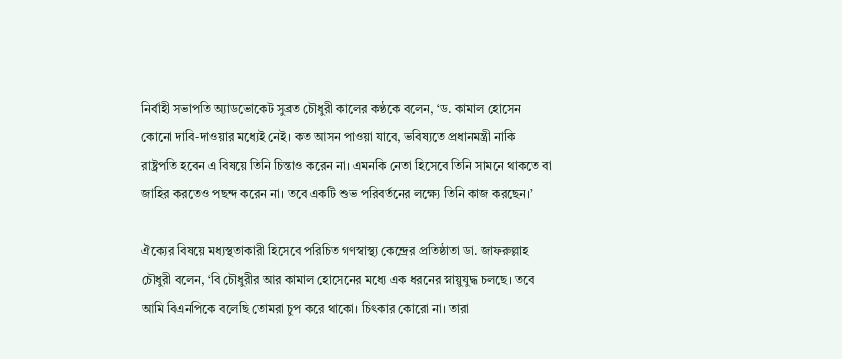নির্বাহী সভাপতি অ্যাডভোকেট সুব্রত চৌধুরী কালের কণ্ঠকে বলেন, ‘ড. কামাল হোসেন কোনো দাবি-দাওয়ার মধ্যেই নেই। কত আসন পাওয়া যাবে, ভবিষ্যতে প্রধানমন্ত্রী নাকি রাষ্ট্রপতি হবেন এ বিষয়ে তিনি চিন্তাও করেন না। এমনকি নেতা হিসেবে তিনি সামনে থাকতে বা জাহির করতেও পছন্দ করেন না। তবে একটি শুভ পরিবর্তনের লক্ষ্যে তিনি কাজ করছেন।’

ঐক্যের বিষয়ে মধ্যস্থতাকারী হিসেবে পরিচিত গণস্বাস্থ্য কেন্দ্রের প্রতিষ্ঠাতা ডা. জাফরুল্লাহ চৌধুরী বলেন, ‘বি চৌধুরীর আর কামাল হোসেনের মধ্যে এক ধরনের স্নায়ুযুদ্ধ চলছে। তবে আমি বিএনপিকে বলেছি তোমরা চুপ করে থাকো। চিৎকার কোরো না। তারা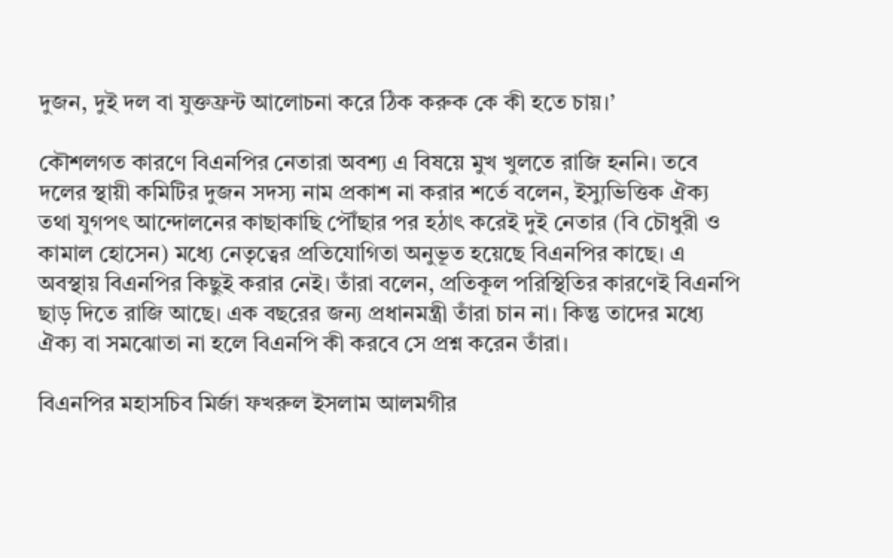দুজন, দুই দল বা যুক্তফ্রন্ট আলোচনা করে ঠিক করুক কে কী হতে চায়।’

কৌশলগত কারণে বিএনপির নেতারা অবশ্য এ বিষয়ে মুখ খুলতে রাজি হননি। তবে দলের স্থায়ী কমিটির দুজন সদস্য নাম প্রকাশ না করার শর্তে বলেন, ইস্যুভিত্তিক ঐক্য তথা যুগপৎ আন্দোলনের কাছাকাছি পৌঁছার পর হঠাৎ করেই দুই নেতার (বি চৌধুরী ও কামাল হোসেন) মধ্যে নেতৃত্বের প্রতিযোগিতা অনুভূত হয়েছে বিএনপির কাছে। এ অবস্থায় বিএনপির কিছুই করার নেই। তাঁরা বলেন, প্রতিকূল পরিস্থিতির কারণেই বিএনপি ছাড় দিতে রাজি আছে। এক বছরের জন্য প্রধানমন্ত্রী তাঁরা চান না। কিন্তু তাদের মধ্যে ঐক্য বা সমঝোতা না হলে বিএনপি কী করবে সে প্রশ্ন করেন তাঁরা।

বিএনপির মহাসচিব মির্জা ফখরুল ইসলাম আলমগীর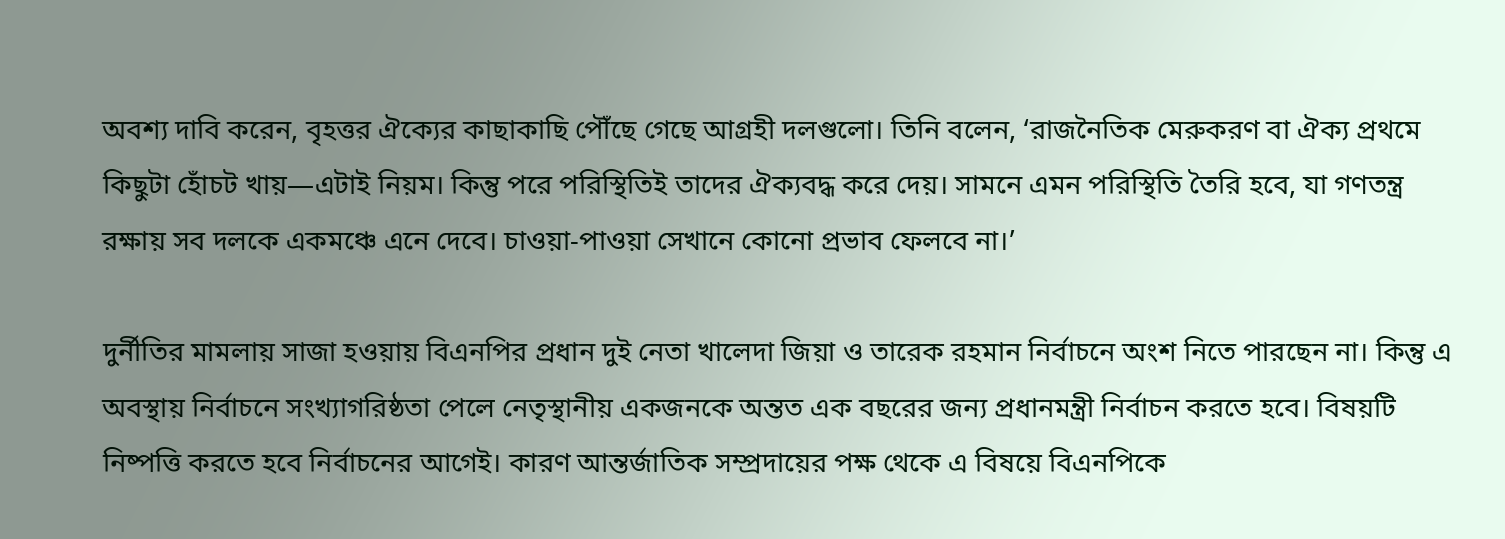অবশ্য দাবি করেন, বৃহত্তর ঐক্যের কাছাকাছি পৌঁছে গেছে আগ্রহী দলগুলো। তিনি বলেন, ‘রাজনৈতিক মেরুকরণ বা ঐক্য প্রথমে কিছুটা হোঁচট খায়—এটাই নিয়ম। কিন্তু পরে পরিস্থিতিই তাদের ঐক্যবদ্ধ করে দেয়। সামনে এমন পরিস্থিতি তৈরি হবে, যা গণতন্ত্র রক্ষায় সব দলকে একমঞ্চে এনে দেবে। চাওয়া-পাওয়া সেখানে কোনো প্রভাব ফেলবে না।’

দুর্নীতির মামলায় সাজা হওয়ায় বিএনপির প্রধান দুই নেতা খালেদা জিয়া ও তারেক রহমান নির্বাচনে অংশ নিতে পারছেন না। কিন্তু এ অবস্থায় নির্বাচনে সংখ্যাগরিষ্ঠতা পেলে নেতৃস্থানীয় একজনকে অন্তত এক বছরের জন্য প্রধানমন্ত্রী নির্বাচন করতে হবে। বিষয়টি নিষ্পত্তি করতে হবে নির্বাচনের আগেই। কারণ আন্তর্জাতিক সম্প্রদায়ের পক্ষ থেকে এ বিষয়ে বিএনপিকে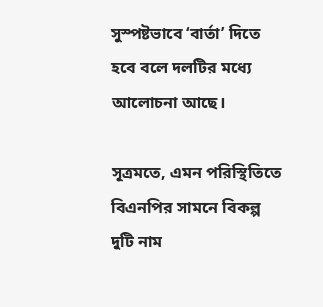সুস্পষ্টভাবে ‘বার্তা’ দিতে হবে বলে দলটির মধ্যে আলোচনা আছে।

সূত্রমতে, এমন পরিস্থিতিতে বিএনপির সামনে বিকল্প দুটি নাম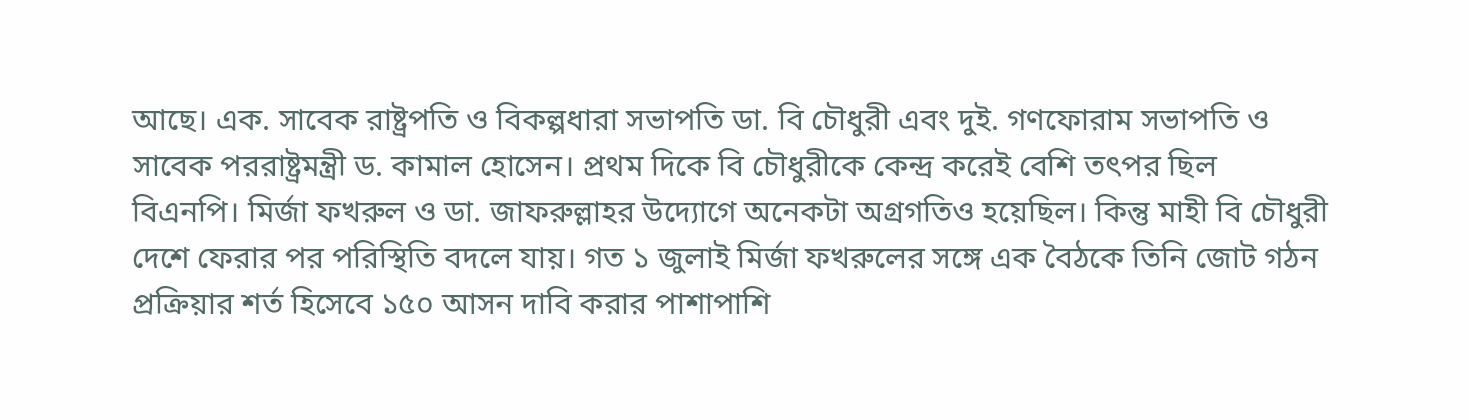আছে। এক. সাবেক রাষ্ট্রপতি ও বিকল্পধারা সভাপতি ডা. বি চৌধুরী এবং দুই. গণফোরাম সভাপতি ও সাবেক পররাষ্ট্রমন্ত্রী ড. কামাল হোসেন। প্রথম দিকে বি চৌধুরীকে কেন্দ্র করেই বেশি তৎপর ছিল বিএনপি। মির্জা ফখরুল ও ডা. জাফরুল্লাহর উদ্যোগে অনেকটা অগ্রগতিও হয়েছিল। কিন্তু মাহী বি চৌধুরী দেশে ফেরার পর পরিস্থিতি বদলে যায়। গত ১ জুলাই মির্জা ফখরুলের সঙ্গে এক বৈঠকে তিনি জোট গঠন প্রক্রিয়ার শর্ত হিসেবে ১৫০ আসন দাবি করার পাশাপাশি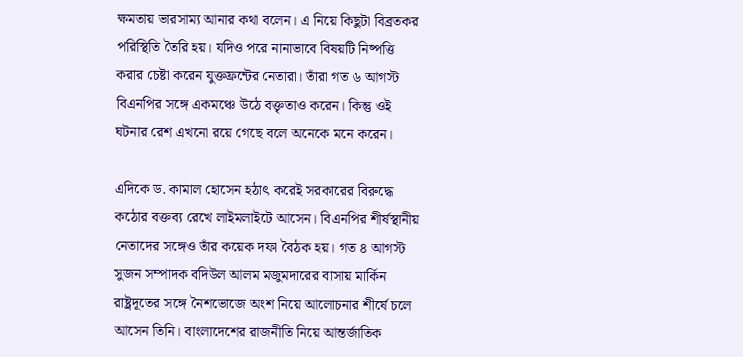ক্ষমতায় ভারসাম্য আনার কথা বলেন। এ নিয়ে কিছুটা বিব্রতকর পরিস্থিতি তৈরি হয়। যদিও পরে নানাভাবে বিষয়টি নিষ্পত্তি করার চেষ্টা করেন যুক্তফ্রন্টের নেতারা। তাঁরা গত ৬ আগস্ট বিএনপির সঙ্গে একমঞ্চে উঠে বক্তৃতাও করেন। কিন্তু ওই ঘটনার রেশ এখনো রয়ে গেছে বলে অনেকে মনে করেন।

এদিকে ড. কামাল হোসেন হঠাৎ করেই সরকারের বিরুদ্ধে কঠোর বক্তব্য রেখে লাইমলাইটে আসেন। বিএনপির শীর্ষস্থানীয় নেতাদের সঙ্গেও তাঁর কয়েক দফা বৈঠক হয়। গত ৪ আগস্ট সুজন সম্পাদক বদিউল আলম মজুমদারের বাসায় মার্কিন রাষ্ট্রদূতের সঙ্গে নৈশভোজে অংশ নিয়ে আলোচনার শীর্ষে চলে আসেন তিনি। বাংলাদেশের রাজনীতি নিয়ে আন্তর্জাতিক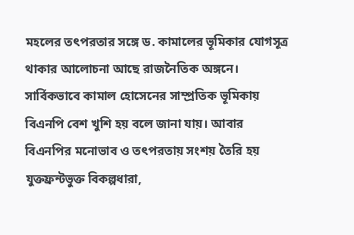মহলের তৎপরতার সঙ্গে ড. কামালের ভূমিকার যোগসূত্র থাকার আলোচনা আছে রাজনৈতিক অঙ্গনে। সার্বিকভাবে কামাল হোসেনের সাম্প্রতিক ভূমিকায় বিএনপি বেশ খুশি হয় বলে জানা যায়। আবার বিএনপির মনোভাব ও তৎপরতায় সংশয় তৈরি হয় যুক্তফ্রন্টভুক্ত বিকল্পধারা,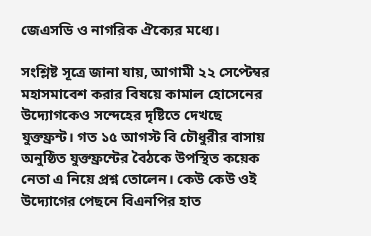জেএসডি ও নাগরিক ঐক্যের মধ্যে।

সংশ্লিষ্ট সূত্রে জানা যায়, আগামী ২২ সেপ্টেম্বর মহাসমাবেশ করার বিষয়ে কামাল হোসেনের উদ্যোগকেও সন্দেহের দৃষ্টিতে দেখছে যুক্তফ্রন্ট। গত ১৫ আগস্ট বি চৌধুরীর বাসায় অনুষ্ঠিত যুক্তফ্রন্টের বৈঠকে উপস্থিত কয়েক নেতা এ নিয়ে প্রশ্ন তোলেন। কেউ কেউ ওই উদ্যোগের পেছনে বিএনপির হাত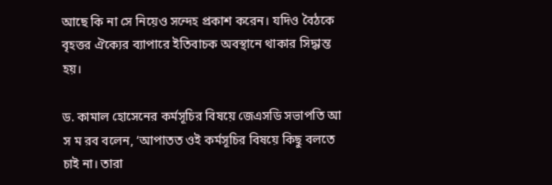আছে কি না সে নিয়েও সন্দেহ প্রকাশ করেন। যদিও বৈঠকে বৃহত্তর ঐক্যের ব্যাপারে ইতিবাচক অবস্থানে থাকার সিদ্ধান্ত হয়।

ড. কামাল হোসেনের কর্মসূচির বিষয়ে জেএসডি সভাপতি আ স ম রব বলেন, ‘আপাতত ওই কর্মসূচির বিষয়ে কিছু বলতে চাই না। তারা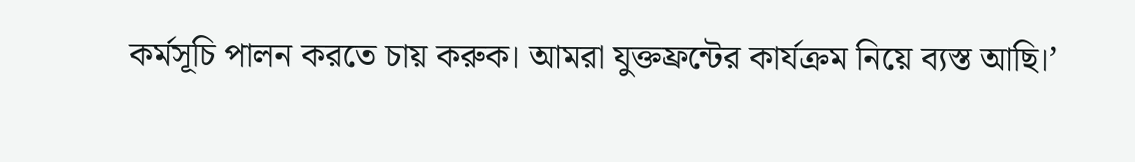কর্মসূচি পালন করতে চায় করুক। আমরা যুক্তফ্রন্টের কার্যক্রম নিয়ে ব্যস্ত আছি।’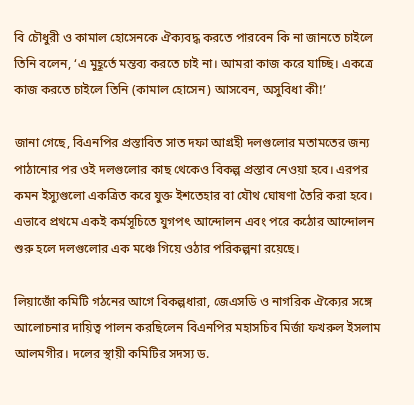বি চৌধুরী ও কামাল হোসেনকে ঐক্যবদ্ধ করতে পারবেন কি না জানতে চাইলে তিনি বলেন, ‘এ মুহূর্তে মন্তব্য করতে চাই না। আমরা কাজ করে যাচ্ছি। একত্রে কাজ করতে চাইলে তিনি (কামাল হোসেন) আসবেন, অসুবিধা কী!’

জানা গেছে, বিএনপির প্রস্তাবিত সাত দফা আগ্রহী দলগুলোর মতামতের জন্য পাঠানোর পর ওই দলগুলোর কাছ থেকেও বিকল্প প্রস্তাব নেওয়া হবে। এরপর কমন ইস্যুগুলো একত্রিত করে যুক্ত ইশতেহার বা যৌথ ঘোষণা তৈরি করা হবে। এভাবে প্রথমে একই কর্মসূচিতে যুগপৎ আন্দোলন এবং পরে কঠোর আন্দোলন শুরু হলে দলগুলোর এক মঞ্চে গিয়ে ওঠার পরিকল্পনা রয়েছে।

লিয়াজোঁ কমিটি গঠনের আগে বিকল্পধারা, জেএসডি ও নাগরিক ঐক্যের সঙ্গে আলোচনার দায়িত্ব পালন করছিলেন বিএনপির মহাসচিব মির্জা ফখরুল ইসলাম আলমগীর। দলের স্থায়ী কমিটির সদস্য ড.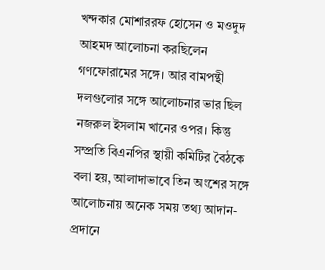খন্দকার মোশাররফ হোসেন ও মওদুদ আহমদ আলোচনা করছিলেন গণফোরামের সঙ্গে। আর বামপন্থী দলগুলোর সঙ্গে আলোচনার ভার ছিল নজরুল ইসলাম খানের ওপর। কিন্তু সম্প্রতি বিএনপির স্থায়ী কমিটির বৈঠকে বলা হয়, আলাদাভাবে তিন অংশের সঙ্গে আলোচনায় অনেক সময় তথ্য আদান-প্রদানে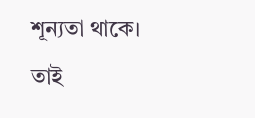শূন্যতা থাকে। তাই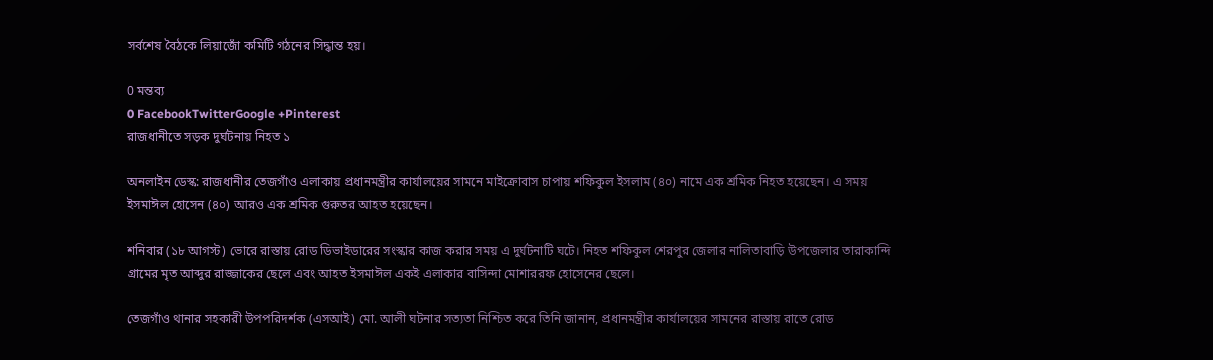সর্বশেষ বৈঠকে লিয়াজোঁ কমিটি গঠনের সিদ্ধান্ত হয়।

0 মন্তব্য
0 FacebookTwitterGoogle +Pinterest
রাজধানীতে সড়ক দুর্ঘটনায় নিহত ১

অনলাইন ডেস্ক: রাজধানীর তেজগাঁও এলাকায় প্রধানমন্ত্রীর কার্যালয়ের সামনে মাইক্রোবাস চাপায় শফিকুল ইসলাম (৪০) নামে এক শ্রমিক নিহত হয়েছেন। এ সময় ইসমাঈল হোসেন (৪০) আরও এক শ্রমিক গুরুতর আহত হয়েছেন।

শনিবার (১৮ আগস্ট) ভোরে রাস্তায় রোড ডিভাইডারের সংস্কার কাজ করার সময় এ দুর্ঘটনাটি ঘটে। নিহত শফিকুল শেরপুর জেলার নালিতাবাড়ি উপজেলার তারাকান্দি গ্রামের মৃত আব্দুর রাজ্জাকের ছেলে এবং আহত ইসমাঈল একই এলাকার বাসিন্দা মোশাররফ হোসেনের ছেলে।

তেজগাঁও থানার সহকারী উপপরিদর্শক (এসআই) মো. আলী ঘটনার সত্যতা নিশ্চিত করে তিনি জানান, প্রধানমন্ত্রীর কার্যালয়ের সামনের রাস্তায় রাতে রোড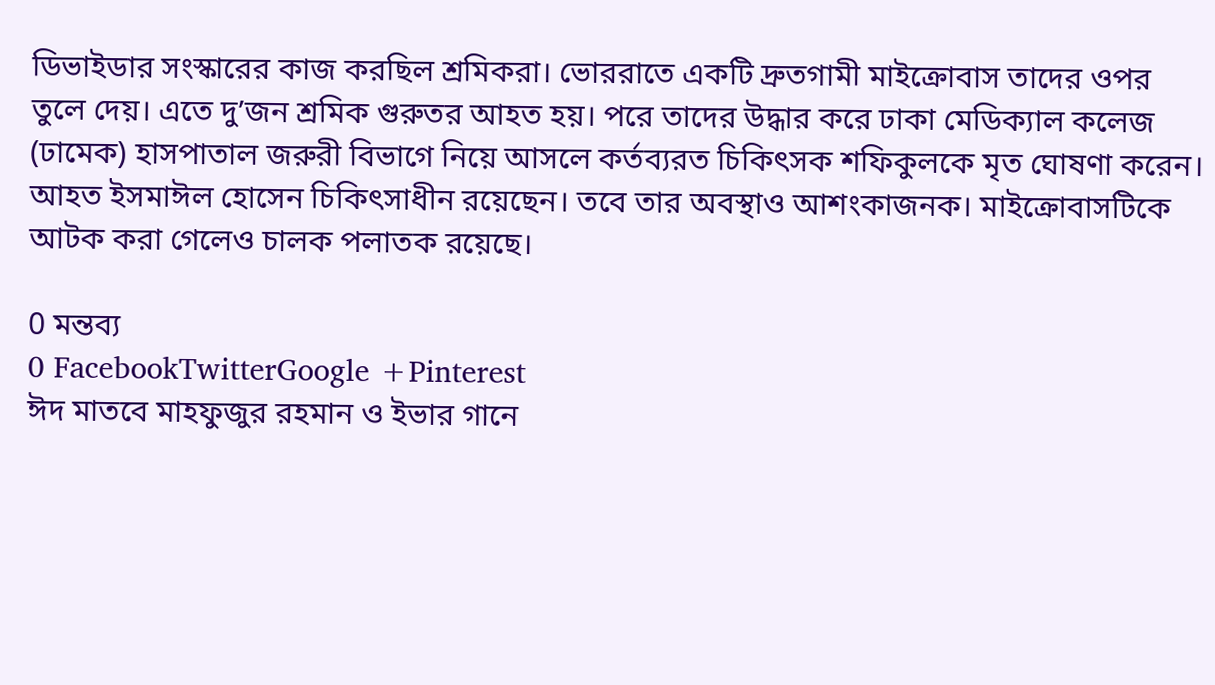ডিভাইডার সংস্কারের কাজ করছিল শ্রমিকরা। ভোররাতে একটি দ্রুতগামী মাইক্রোবাস তাদের ওপর তুলে দেয়। এতে দু’জন শ্রমিক গুরুতর আহত হয়। পরে তাদের উদ্ধার করে ঢাকা মেডিক্যাল কলেজ (ঢামেক) হাসপাতাল জরুরী বিভাগে নিয়ে আসলে কর্তব্যরত চিকিৎসক শফিকুলকে মৃত ঘোষণা করেন। আহত ইসমাঈল হোসেন চিকিৎসাধীন রয়েছেন। তবে তার অবস্থাও আশংকাজনক। মাইক্রোবাসটিকে আটক করা গেলেও চালক পলাতক রয়েছে।

0 মন্তব্য
0 FacebookTwitterGoogle +Pinterest
ঈদ মাতবে মাহফুজুর রহমান ও ইভার গানে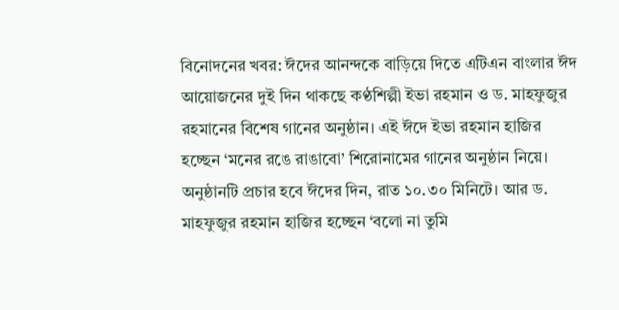বিনোদনের খবর: ঈদের আনন্দকে বাড়িয়ে দিতে এটিএন বাংলার ঈদ আয়োজনের দুই দিন থাকছে কণ্ঠশিল্পী ইভা রহমান ও ড. মাহফুজুর রহমানের বিশেষ গানের অনুষ্ঠান। এই ঈদে ইভা রহমান হাজির হচ্ছেন ‘মনের রঙে রাঙাবো’ শিরোনামের গানের অনুষ্ঠান নিয়ে। অনুষ্ঠানটি প্রচার হবে ঈদের দিন, রাত ১০.৩০ মিনিটে। আর ড. মাহফুজুর রহমান হাজির হচ্ছেন ‘বলো না তুমি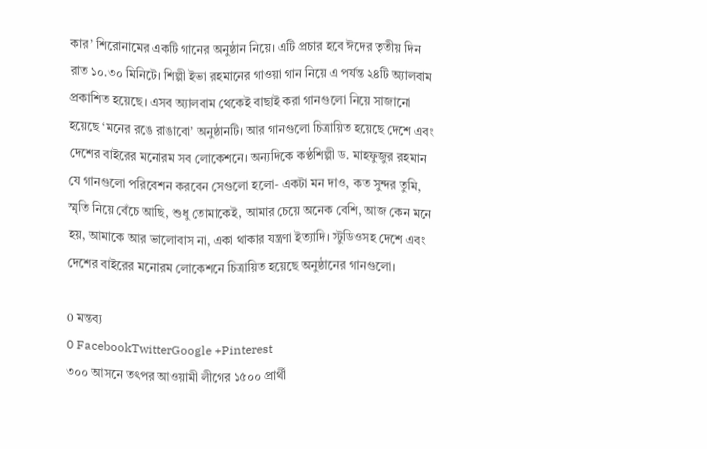কার’ শিরোনামের একটি গানের অনুষ্ঠান নিয়ে। এটি প্রচার হবে ঈদের তৃতীয় দিন রাত ১০.৩০ মিনিটে। শিল্পী ইভা রহমানের গাওয়া গান নিয়ে এ পর্যন্ত ২৪টি অ্যালবাম প্রকাশিত হয়েছে। এসব অ্যালবাম থেকেই বাছাই করা গানগুলো নিয়ে সাজানো হয়েছে ‘মনের রঙে রাঙাবো’ অনুষ্ঠানটি। আর গানগুলো চিত্রায়িত হয়েছে দেশে এবং দেশের বাইরের মনোরম সব লোকেশনে। অন্যদিকে কণ্ঠশিল্পী ড. মাহফুজুর রহমান যে গানগুলো পরিবেশন করবেন সেগুলো হলো- একটা মন দাও, কত সুন্দর তুমি, স্মৃতি নিয়ে বেঁচে আছি, শুধু তোমাকেই, আমার চেয়ে অনেক বেশি, আজ কেন মনে হয়, আমাকে আর ভালোবাস না, একা থাকার যন্ত্রণা ইত্যাদি। স্টুডিওসহ দেশে এবং দেশের বাইরের মনোরম লোকেশনে চিত্রায়িত হয়েছে অনুষ্ঠানের গানগুলো।

0 মন্তব্য
0 FacebookTwitterGoogle +Pinterest
৩০০ আসনে তৎপর আওয়ামী লীগের ১৫০০ প্রার্থী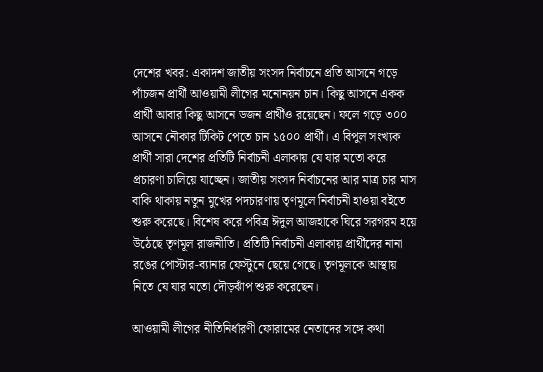দেশের খবর: একাদশ জাতীয় সংসদ নির্বাচনে প্রতি আসনে গড়ে পাঁচজন প্রার্থী আওয়ামী লীগের মনোনয়ন চান। কিছু আসনে একক প্রার্থী আবার কিছু আসনে ডজন প্রার্থীও রয়েছেন। ফলে গড়ে ৩০০ আসনে নৌকার টিকিট পেতে চান ১৫০০ প্রার্থী। এ বিপুল সংখ্যক প্রার্থী সারা দেশের প্রতিটি নির্বাচনী এলাকায় যে যার মতো করে প্রচারণা চালিয়ে যাচ্ছেন। জাতীয় সংসদ নির্বাচনের আর মাত্র চার মাস বাকি থাকায় নতুন মুখের পদচারণায় তৃণমূলে নির্বাচনী হাওয়া বইতে শুরু করেছে। বিশেষ করে পবিত্র ঈদুল আজহাকে ঘিরে সরগরম হয়ে উঠেছে তৃণমূল রাজনীতি। প্রতিটি নির্বাচনী এলাকায় প্রার্থীদের নানা রঙের পোস্টার-ব্যানার ফেস্টুনে ছেয়ে গেছে। তৃণমূলকে আস্থায় নিতে যে যার মতো দৌড়ঝাঁপ শুরু করেছেন।

আওয়ামী লীগের নীতিনির্ধারণী ফোরামের নেতাদের সঙ্গে কথা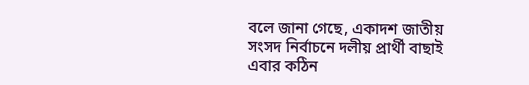বলে জানা গেছে, একাদশ জাতীয় সংসদ নির্বাচনে দলীয় প্রার্থী বাছাই এবার কঠিন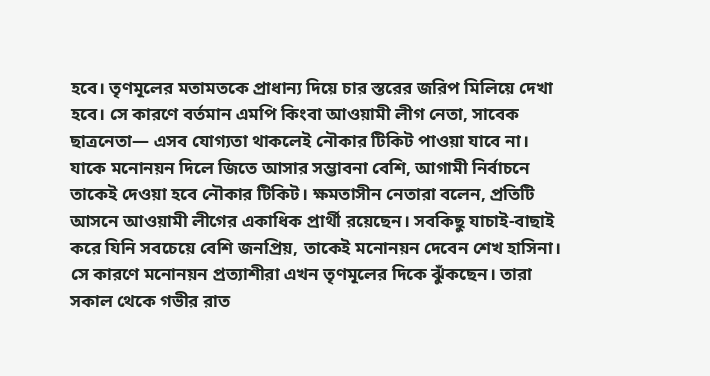হবে। তৃণমূলের মতামতকে প্রাধান্য দিয়ে চার স্তরের জরিপ মিলিয়ে দেখা হবে। সে কারণে বর্তমান এমপি কিংবা আওয়ামী লীগ নেতা, সাবেক ছাত্রনেতা— এসব যোগ্যতা থাকলেই নৌকার টিকিট পাওয়া যাবে না। যাকে মনোনয়ন দিলে জিতে আসার সম্ভাবনা বেশি, আগামী নির্বাচনে তাকেই দেওয়া হবে নৌকার টিকিট। ক্ষমতাসীন নেতারা বলেন, প্রতিটি আসনে আওয়ামী লীগের একাধিক প্রার্থী রয়েছেন। সবকিছু যাচাই-বাছাই করে যিনি সবচেয়ে বেশি জনপ্রিয়, তাকেই মনোনয়ন দেবেন শেখ হাসিনা। সে কারণে মনোনয়ন প্রত্যাশীরা এখন তৃণমূলের দিকে ঝুঁকছেন। তারা সকাল থেকে গভীর রাত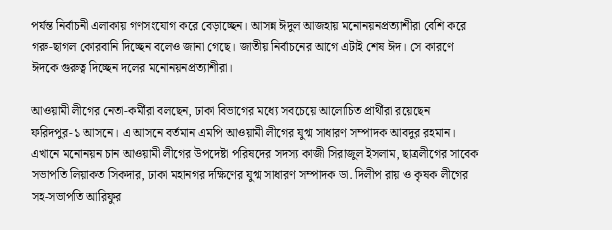পর্যন্ত নির্বাচনী এলাকায় গণসংযোগ করে বেড়াচ্ছেন। আসন্ন ঈদুল আজহায় মনোনয়নপ্রত্যাশীরা বেশি করে গরু-ছাগল কোরবানি দিচ্ছেন বলেও জানা গেছে। জাতীয় নির্বাচনের আগে এটাই শেষ ঈদ। সে কারণে ঈদকে গুরুত্ব দিচ্ছেন দলের মনোনয়নপ্রত্যাশীরা।

আওয়ামী লীগের নেতা-কর্মীরা বলছেন, ঢাকা বিভাগের মধ্যে সবচেয়ে আলোচিত প্রার্থীরা রয়েছেন ফরিদপুর-১ আসনে। এ আসনে বর্তমান এমপি আওয়ামী লীগের যুগ্ম সাধারণ সম্পাদক আবদুর রহমান। এখানে মনোনয়ন চান আওয়ামী লীগের উপদেষ্টা পরিষদের সদস্য কাজী সিরাজুল ইসলাম, ছাত্রলীগের সাবেক সভাপতি লিয়াকত সিকদার, ঢাকা মহানগর দক্ষিণের যুগ্ম সাধারণ সম্পাদক ডা. দিলীপ রায় ও কৃষক লীগের সহ-সভাপতি আরিফুর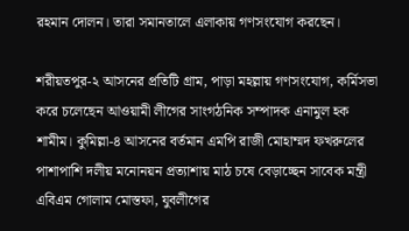রহমান দোলন। তারা সমানতালে এলাকায় গণসংযোগ করছেন।

শরীয়তপুর-২ আসনের প্রতিটি গ্রাম, পাড়া মহল্লায় গণসংযোগ, কর্মিসভা করে চলেছেন আওয়ামী লীগের সাংগঠনিক সম্পাদক এনামুল হক শামীম। কুমিল্লা-৪ আসনের বর্তমান এমপি রাজী মোহাম্মদ ফখরুলের পাশাপাশি দলীয় মনোনয়ন প্রত্যাশায় মাঠ চষে বেড়াচ্ছেন সাবেক মন্ত্রী এবিএম গোলাম মোস্তফা, যুবলীগের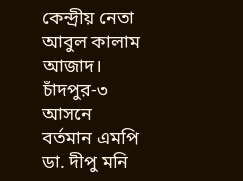কেন্দ্রীয় নেতা আবুল কালাম আজাদ। চাঁদপুর-৩ আসনে বর্তমান এমপি ডা. দীপু মনি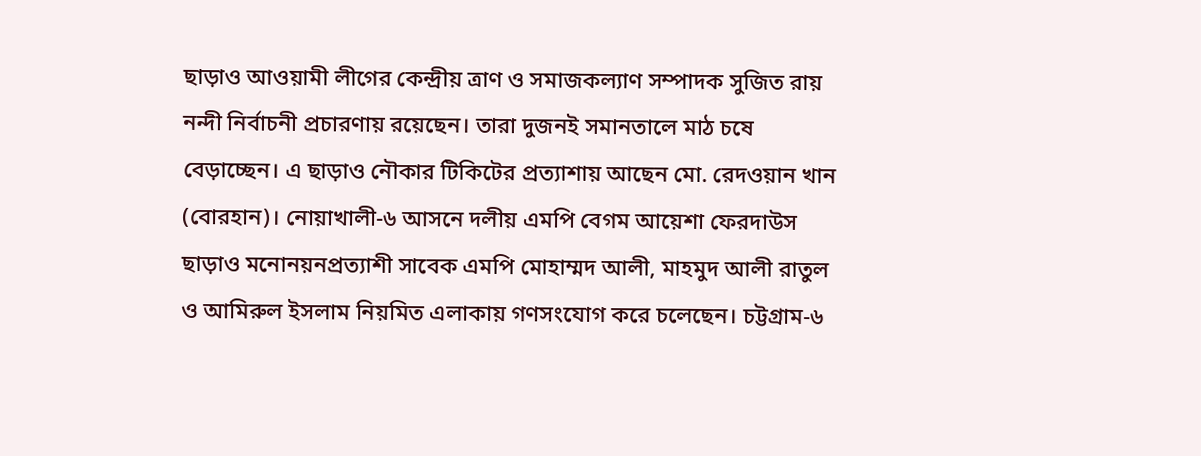ছাড়াও আওয়ামী লীগের কেন্দ্রীয় ত্রাণ ও সমাজকল্যাণ সম্পাদক সুজিত রায় নন্দী নির্বাচনী প্রচারণায় রয়েছেন। তারা দুজনই সমানতালে মাঠ চষে বেড়াচ্ছেন। এ ছাড়াও নৌকার টিকিটের প্রত্যাশায় আছেন মো. রেদওয়ান খান (বোরহান)। নোয়াখালী-৬ আসনে দলীয় এমপি বেগম আয়েশা ফেরদাউস ছাড়াও মনোনয়নপ্রত্যাশী সাবেক এমপি মোহাম্মদ আলী, মাহমুদ আলী রাতুল ও আমিরুল ইসলাম নিয়মিত এলাকায় গণসংযোগ করে চলেছেন। চট্টগ্রাম-৬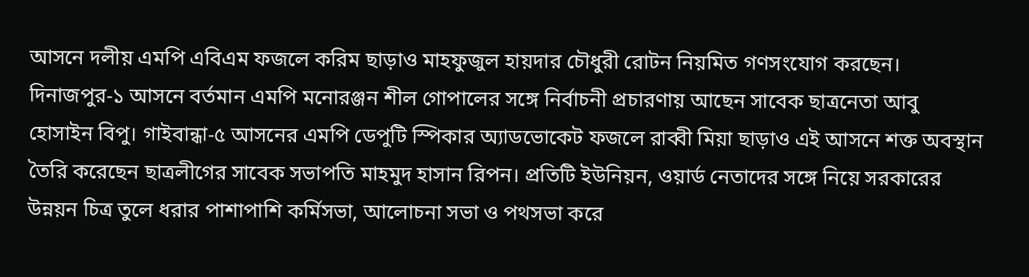আসনে দলীয় এমপি এবিএম ফজলে করিম ছাড়াও মাহফুজুল হায়দার চৌধুরী রোটন নিয়মিত গণসংযোগ করছেন। দিনাজপুর-১ আসনে বর্তমান এমপি মনোরঞ্জন শীল গোপালের সঙ্গে নির্বাচনী প্রচারণায় আছেন সাবেক ছাত্রনেতা আবু হোসাইন বিপু। গাইবান্ধা-৫ আসনের এমপি ডেপুটি স্পিকার অ্যাডভোকেট ফজলে রাব্বী মিয়া ছাড়াও এই আসনে শক্ত অবস্থান তৈরি করেছেন ছাত্রলীগের সাবেক সভাপতি মাহমুদ হাসান রিপন। প্রতিটি ইউনিয়ন, ওয়ার্ড নেতাদের সঙ্গে নিয়ে সরকারের উন্নয়ন চিত্র তুলে ধরার পাশাপাশি কর্মিসভা, আলোচনা সভা ও পথসভা করে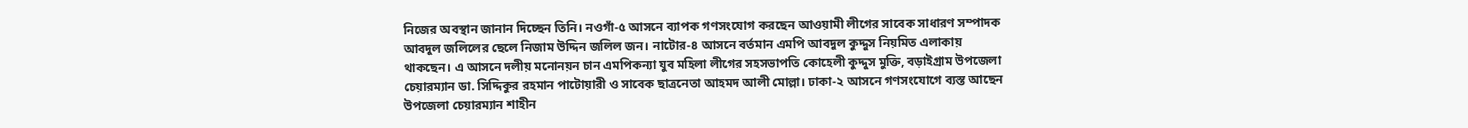নিজের অবস্থান জানান দিচ্ছেন তিনি। নওগাঁ-৫ আসনে ব্যাপক গণসংযোগ করছেন আওয়ামী লীগের সাবেক সাধারণ সম্পাদক আবদুল জলিলের ছেলে নিজাম উদ্দিন জলিল জন। নাটোর-৪ আসনে বর্তমান এমপি আবদুল কুদ্দুস নিয়মিত এলাকায় থাকছেন। এ আসনে দলীয় মনোনয়ন চান এমপিকন্যা যুব মহিলা লীগের সহসভাপতি কোহেলী কুদ্দুস মুক্তি, বড়াইগ্রাম উপজেলা চেয়ারম্যান ডা. সিদ্দিকুর রহমান পাটোয়ারী ও সাবেক ছাত্রনেতা আহমদ আলী মোল্লা। ঢাকা-২ আসনে গণসংযোগে ব্যস্ত আছেন উপজেলা চেয়ারম্যান শাহীন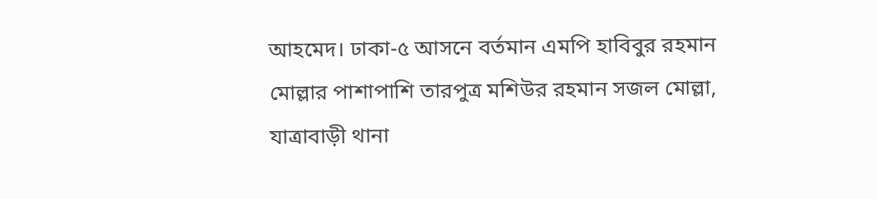আহমেদ। ঢাকা-৫ আসনে বর্তমান এমপি হাবিবুর রহমান মোল্লার পাশাপাশি তারপুত্র মশিউর রহমান সজল মোল্লা, যাত্রাবাড়ী থানা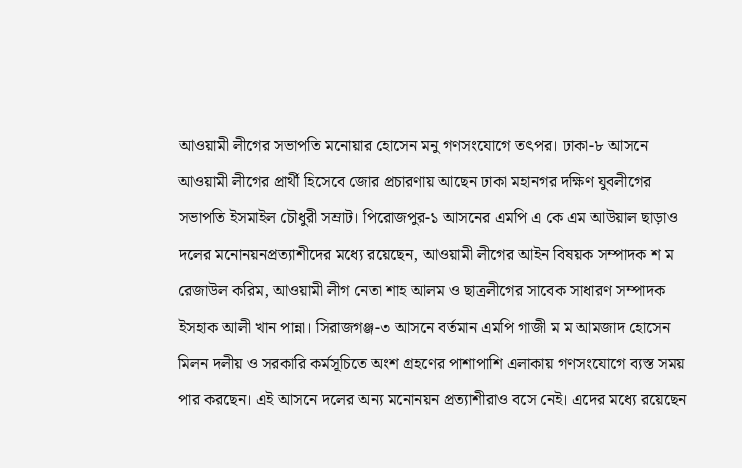আওয়ামী লীগের সভাপতি মনোয়ার হোসেন মনু গণসংযোগে তৎপর। ঢাকা-৮ আসনে আওয়ামী লীগের প্রার্থী হিসেবে জোর প্রচারণায় আছেন ঢাকা মহানগর দক্ষিণ যুবলীগের সভাপতি ইসমাইল চৌধুরী সম্রাট। পিরোজপুর-১ আসনের এমপি এ কে এম আউয়াল ছাড়াও দলের মনোনয়নপ্রত্যাশীদের মধ্যে রয়েছেন, আওয়ামী লীগের আইন বিষয়ক সম্পাদক শ ম রেজাউল করিম, আওয়ামী লীগ নেতা শাহ আলম ও ছাত্রলীগের সাবেক সাধারণ সম্পাদক ইসহাক আলী খান পান্না। সিরাজগঞ্জ-৩ আসনে বর্তমান এমপি গাজী ম ম আমজাদ হোসেন মিলন দলীয় ও সরকারি কর্মসূচিতে অংশ গ্রহণের পাশাপাশি এলাকায় গণসংযোগে ব্যস্ত সময় পার করছেন। এই আসনে দলের অন্য মনোনয়ন প্রত্যাশীরাও বসে নেই। এদের মধ্যে রয়েছেন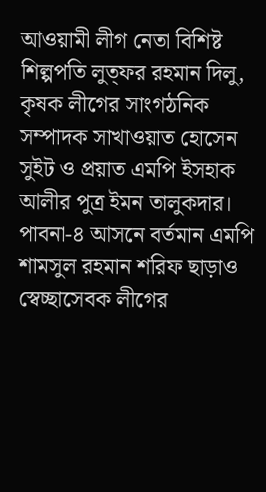আওয়ামী লীগ নেতা বিশিষ্ট শিল্পপতি লুত্ফর রহমান দিলু, কৃষক লীগের সাংগঠনিক সম্পাদক সাখাওয়াত হোসেন সুইট ও প্রয়াত এমপি ইসহাক আলীর পুত্র ইমন তালুকদার। পাবনা-৪ আসনে বর্তমান এমপি শামসুল রহমান শরিফ ছাড়াও স্বেচ্ছাসেবক লীগের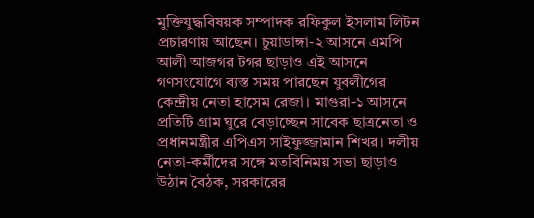মুক্তিযুদ্ধবিষয়ক সম্পাদক রফিকুল ইসলাম লিটন প্রচারণায় আছেন। চুয়াডাঙ্গা-২ আসনে এমপি আলী আজগর টগর ছাড়াও এই আসনে গণসংযোগে ব্যস্ত সময় পারছেন যুবলীগের কেন্দ্রীয় নেতা হাসেম রেজা। মাগুরা-১ আসনে প্রতিটি গ্রাম ঘুরে বেড়াচ্ছেন সাবেক ছাত্রনেতা ও প্রধানমন্ত্রীর এপিএস সাইফুজ্জামান শিখর। দলীয় নেতা-কর্মীদের সঙ্গে মতবিনিময় সভা ছাড়াও উঠান বৈঠক, সরকারের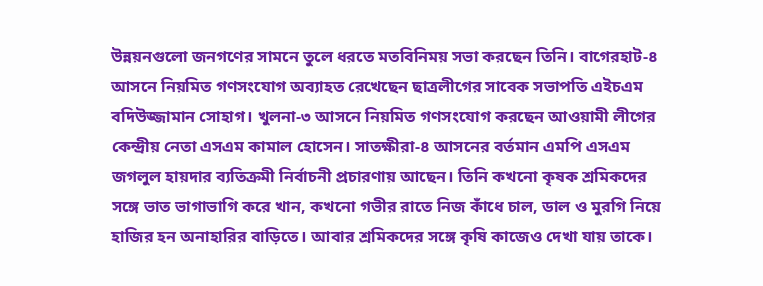উন্নয়নগুলো জনগণের সামনে তুলে ধরতে মতবিনিময় সভা করছেন তিনি। বাগেরহাট-৪ আসনে নিয়মিত গণসংযোগ অব্যাহত রেখেছেন ছাত্রলীগের সাবেক সভাপতি এইচএম বদিউজ্জামান সোহাগ। খুলনা-৩ আসনে নিয়মিত গণসংযোগ করছেন আওয়ামী লীগের কেন্দ্রীয় নেতা এসএম কামাল হোসেন। সাতক্ষীরা-৪ আসনের বর্তমান এমপি এসএম জগলুল হায়দার ব্যতিক্রমী নির্বাচনী প্রচারণায় আছেন। তিনি কখনো কৃষক শ্রমিকদের সঙ্গে ভাত ভাগাভাগি করে খান, কখনো গভীর রাতে নিজ কাঁধে চাল, ডাল ও মুরগি নিয়ে হাজির হন অনাহারির বাড়িতে। আবার শ্রমিকদের সঙ্গে কৃষি কাজেও দেখা যায় তাকে।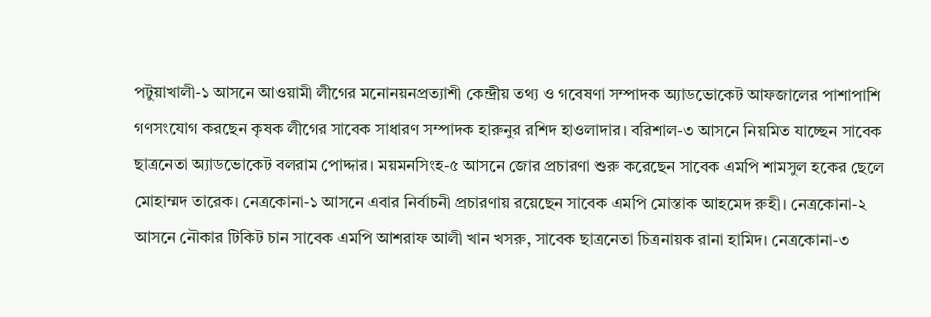পটুয়াখালী-১ আসনে আওয়ামী লীগের মনোনয়নপ্রত্যাশী কেন্দ্রীয় তথ্য ও গবেষণা সম্পাদক অ্যাডভোকেট আফজালের পাশাপাশি গণসংযোগ করছেন কৃষক লীগের সাবেক সাধারণ সম্পাদক হারুনুর রশিদ হাওলাদার। বরিশাল-৩ আসনে নিয়মিত যাচ্ছেন সাবেক ছাত্রনেতা অ্যাডভোকেট বলরাম পোদ্দার। ময়মনসিংহ-৫ আসনে জোর প্রচারণা শুরু করেছেন সাবেক এমপি শামসুল হকের ছেলে মোহাম্মদ তারেক। নেত্রকোনা-১ আসনে এবার নির্বাচনী প্রচারণায় রয়েছেন সাবেক এমপি মোস্তাক আহমেদ রুহী। নেত্রকোনা-২ আসনে নৌকার টিকিট চান সাবেক এমপি আশরাফ আলী খান খসরু, সাবেক ছাত্রনেতা চিত্রনায়ক রানা হামিদ। নেত্রকোনা-৩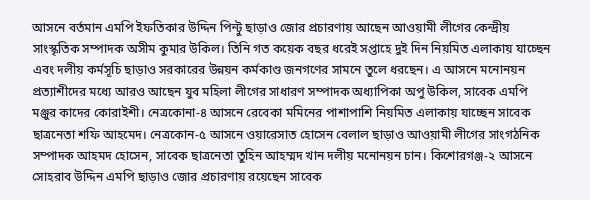আসনে বর্তমান এমপি ইফতিকার উদ্দিন পিন্টু ছাড়াও জোর প্রচারণায় আছেন আওয়ামী লীগের কেন্দ্রীয় সাংস্কৃতিক সম্পাদক অসীম কুমার উকিল। তিনি গত কয়েক বছর ধরেই সপ্তাহে দুই দিন নিয়মিত এলাকায় যাচ্ছেন এবং দলীয় কর্মসূচি ছাড়াও সরকারের উন্নয়ন কর্মকাণ্ড জনগণের সামনে তুলে ধরছেন। এ আসনে মনোনয়ন প্রত্যাশীদের মধ্যে আরও আছেন যুব মহিলা লীগের সাধারণ সম্পাদক অধ্যাপিকা অপু উকিল, সাবেক এমপি মঞ্জুর কাদের কোরাইশী। নেত্রকোনা-৪ আসনে রেবেকা মমিনের পাশাপাশি নিয়মিত এলাকায় যাচ্ছেন সাবেক ছাত্রনেতা শফি আহমেদ। নেত্রকোন-৫ আসনে ওয়ারেসাত হোসেন বেলাল ছাড়াও আওয়ামী লীগের সাংগঠনিক সম্পাদক আহমদ হোসেন, সাবেক ছাত্রনেতা তুহিন আহম্মদ খান দলীয় মনোনয়ন চান। কিশোরগঞ্জ-২ আসনে সোহরাব উদ্দিন এমপি ছাড়াও জোর প্রচারণায় রয়েছেন সাবেক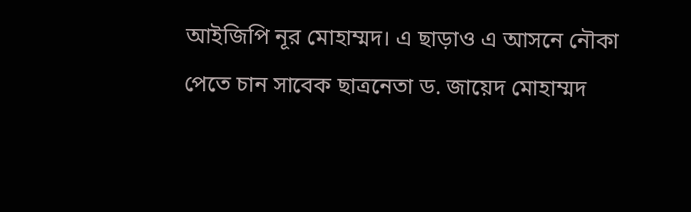আইজিপি নূর মোহাম্মদ। এ ছাড়াও এ আসনে নৌকা পেতে চান সাবেক ছাত্রনেতা ড. জায়েদ মোহাম্মদ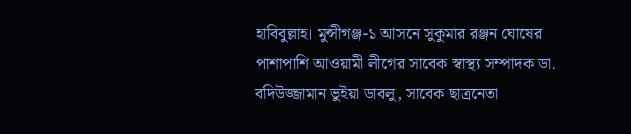হাবিবুল্লাহ। মুন্সীগঞ্জ-১ আসনে সুকুমার রঞ্জন ঘোষের পাশাপাশি আওয়ামী লীগের সাবেক স্বাস্থ্য সম্পাদক ডা. বদিউজ্জামান ভুইয়া ডাবলু, সাবেক ছাত্রনেতা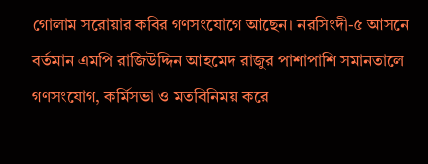গোলাম সরোয়ার কবির গণসংযোগে আছেন। নরসিংদী-৫ আসনে বর্তমান এমপি রাজিউদ্দিন আহমেদ রাজুর পাশাপাশি সমানতালে গণসংযোগ, কর্মিসভা ও মতবিনিময় করে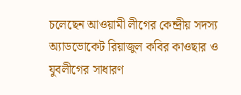চলেছেন আওয়ামী লীগের কেন্দ্রীয় সদস্য অ্যাডভোকেট রিয়াজুল কবির কাওছার ও যুবলীগের সাধারণ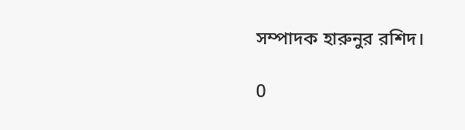সম্পাদক হারুনুর রশিদ।

0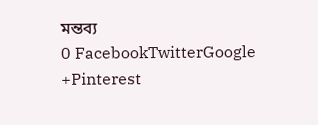মন্তব্য
0 FacebookTwitterGoogle +Pinterest